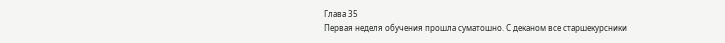Глава 35
Первая неделя обучения прошла суматошно. С деканом все старшекурсники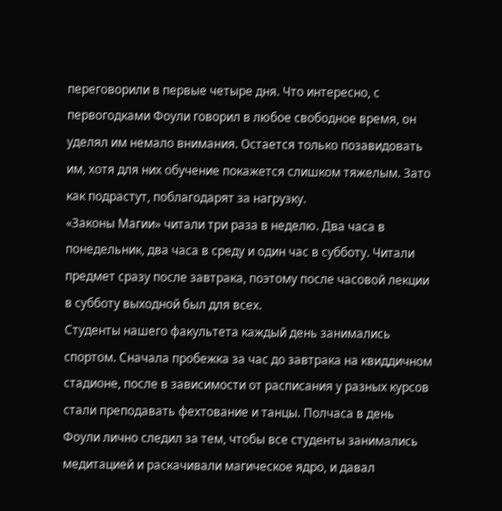переговорили в первые четыре дня. Что интересно, с первогодками Фоули говорил в любое свободное время, он уделял им немало внимания. Остается только позавидовать им, хотя для них обучение покажется слишком тяжелым. Зато как подрастут, поблагодарят за нагрузку.
«Законы Магии» читали три раза в неделю. Два часа в понедельник, два часа в среду и один час в субботу. Читали предмет сразу после завтрака, поэтому после часовой лекции в субботу выходной был для всех.
Студенты нашего факультета каждый день занимались спортом. Сначала пробежка за час до завтрака на квиддичном стадионе, после в зависимости от расписания у разных курсов стали преподавать фехтование и танцы. Полчаса в день Фоули лично следил за тем, чтобы все студенты занимались медитацией и раскачивали магическое ядро, и давал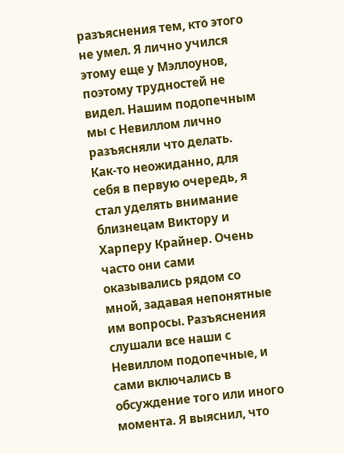разъяснения тем, кто этого не умел. Я лично учился этому еще у Мэллоунов, поэтому трудностей не видел. Нашим подопечным мы с Невиллом лично разъясняли что делать.
Как-то неожиданно, для себя в первую очередь, я стал уделять внимание близнецам Виктору и Харперу Крайнер. Очень часто они сами оказывались рядом со мной, задавая непонятные им вопросы. Разъяснения слушали все наши с Невиллом подопечные, и сами включались в обсуждение того или иного момента. Я выяснил, что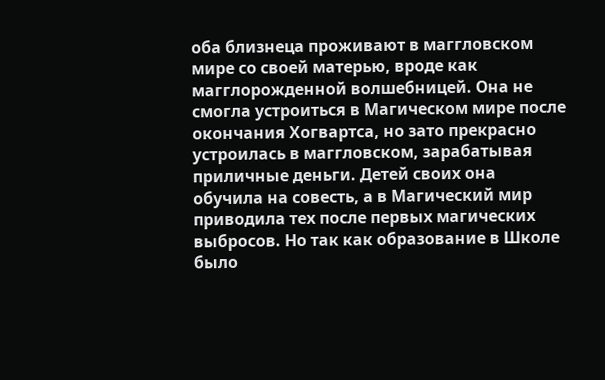оба близнеца проживают в маггловском мире со своей матерью, вроде как магглорожденной волшебницей. Она не смогла устроиться в Магическом мире после окончания Хогвартса, но зато прекрасно устроилась в маггловском, зарабатывая приличные деньги. Детей своих она обучила на совесть, а в Магический мир приводила тех после первых магических выбросов. Но так как образование в Школе было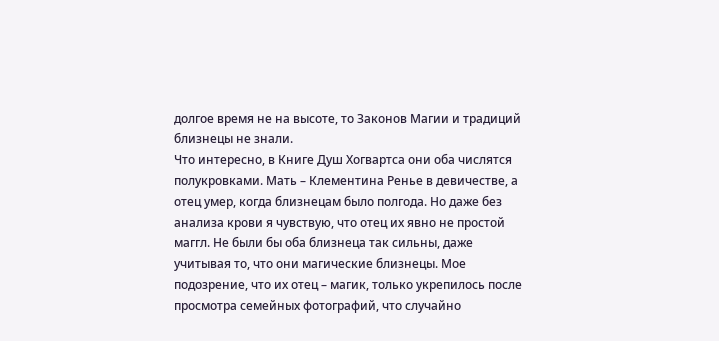долгое время не на высоте, то Законов Магии и традиций близнецы не знали.
Что интересно, в Книге Душ Хогвартса они оба числятся полукровками. Мать – Клементина Ренье в девичестве, а отец умер, когда близнецам было полгода. Но даже без анализа крови я чувствую, что отец их явно не простой маггл. Не были бы оба близнеца так сильны, даже учитывая то, что они магические близнецы. Мое подозрение, что их отец – магик, только укрепилось после просмотра семейных фотографий, что случайно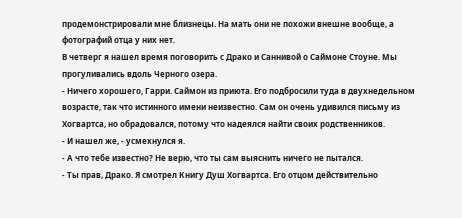продемонстрировали мне близнецы. На мать они не похожи внешне вообще, а фотографий отца у них нет.
В четверг я нашел время поговорить с Драко и Саннивой о Саймоне Стоуне. Мы прогуливались вдоль Черного озера.
- Ничего хорошего, Гарри. Саймон из приюта. Его подбросили туда в двухнедельном возрасте, так что истинного имени неизвестно. Сам он очень удивился письму из Хогвартса, но обрадовался, потому что надеялся найти своих родственников.
- И нашел же, - усмехнулся я.
- А что тебе известно? Не верю, что ты сам выяснить ничего не пытался.
- Ты прав, Драко. Я смотрел Книгу Душ Хогвартса. Его отцом действительно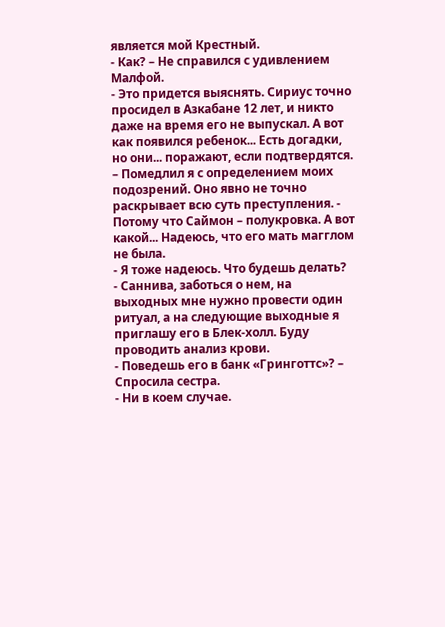является мой Крестный.
- Как? – Не справился с удивлением Малфой.
- Это придется выяснять. Сириус точно просидел в Азкабане 12 лет, и никто даже на время его не выпускал. А вот как появился ребенок... Есть догадки, но они... поражают, если подтвердятся. – Помедлил я с определением моих подозрений. Оно явно не точно раскрывает всю суть преступления. - Потому что Саймон – полукровка. А вот какой... Надеюсь, что его мать магглом не была.
- Я тоже надеюсь. Что будешь делать?
- Саннива, заботься о нем, на выходных мне нужно провести один ритуал, а на следующие выходные я приглашу его в Блек-холл. Буду проводить анализ крови.
- Поведешь его в банк «Гринготтс»? – Спросила сестра.
- Ни в коем случае.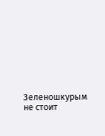Зеленошкурым не стоит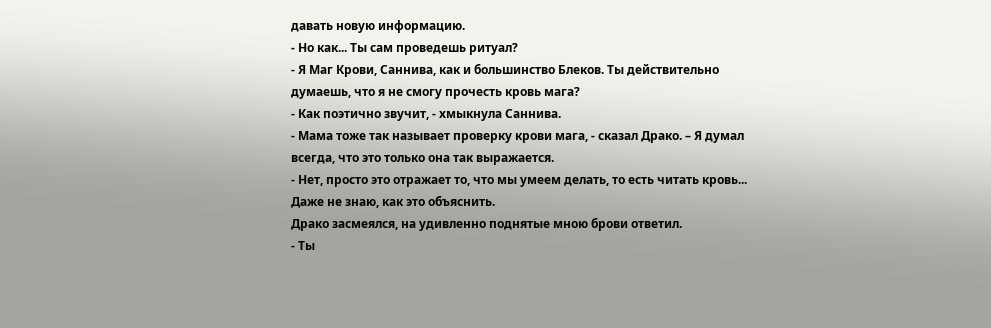давать новую информацию.
- Но как... Ты сам проведешь ритуал?
- Я Маг Крови, Саннива, как и большинство Блеков. Ты действительно думаешь, что я не смогу прочесть кровь мага?
- Как поэтично звучит, - хмыкнула Саннива.
- Мама тоже так называет проверку крови мага, - сказал Драко. – Я думал всегда, что это только она так выражается.
- Нет, просто это отражает то, что мы умеем делать, то есть читать кровь... Даже не знаю, как это объяснить.
Драко засмеялся, на удивленно поднятые мною брови ответил.
- Ты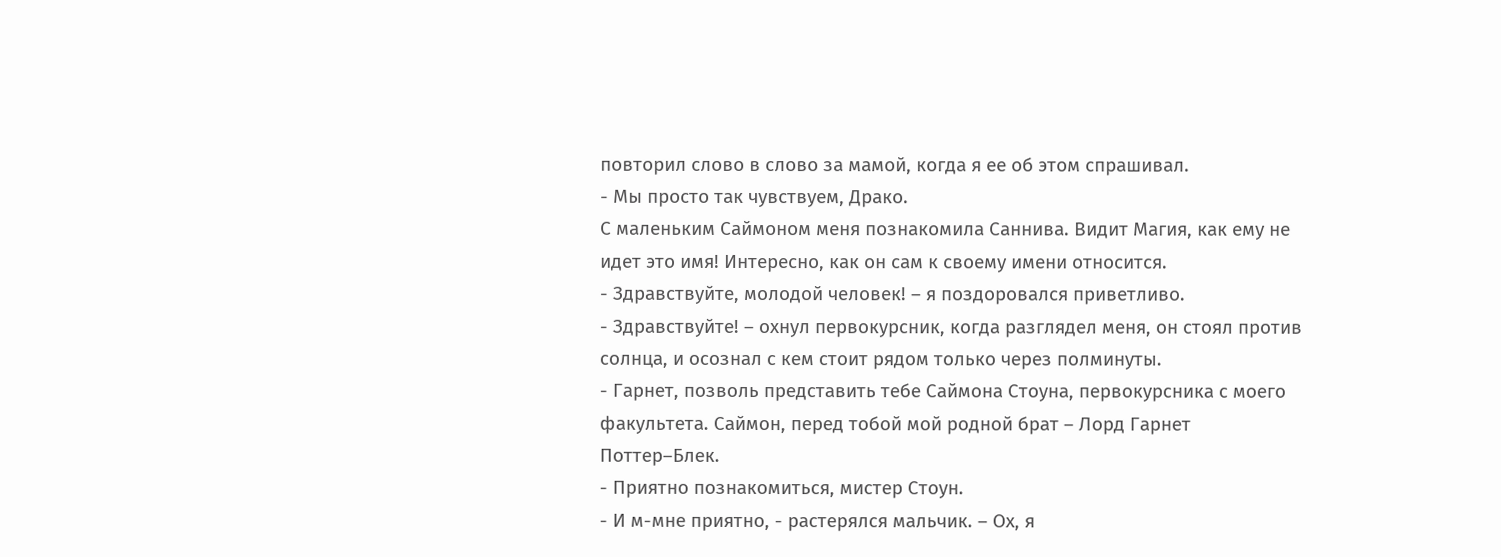повторил слово в слово за мамой, когда я ее об этом спрашивал.
- Мы просто так чувствуем, Драко.
С маленьким Саймоном меня познакомила Саннива. Видит Магия, как ему не идет это имя! Интересно, как он сам к своему имени относится.
- Здравствуйте, молодой человек! – я поздоровался приветливо.
- Здравствуйте! – охнул первокурсник, когда разглядел меня, он стоял против солнца, и осознал с кем стоит рядом только через полминуты.
- Гарнет, позволь представить тебе Саймона Стоуна, первокурсника с моего факультета. Саймон, перед тобой мой родной брат – Лорд Гарнет Поттер–Блек.
- Приятно познакомиться, мистер Стоун.
- И м-мне приятно, - растерялся мальчик. – Ох, я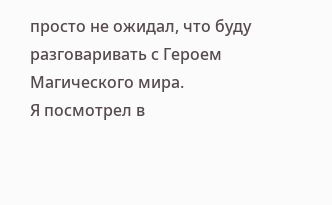просто не ожидал, что буду разговаривать с Героем Магического мира.
Я посмотрел в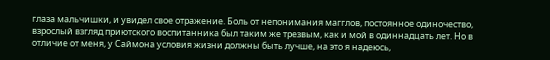глаза мальчишки, и увидел свое отражение. Боль от непонимания магглов, постоянное одиночество, взрослый взгляд приютского воспитанника был таким же трезвым, как и мой в одиннадцать лет. Но в отличие от меня, у Саймона условия жизни должны быть лучше, на это я надеюсь,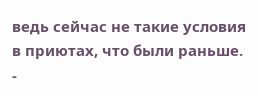ведь сейчас не такие условия в приютах, что были раньше.
-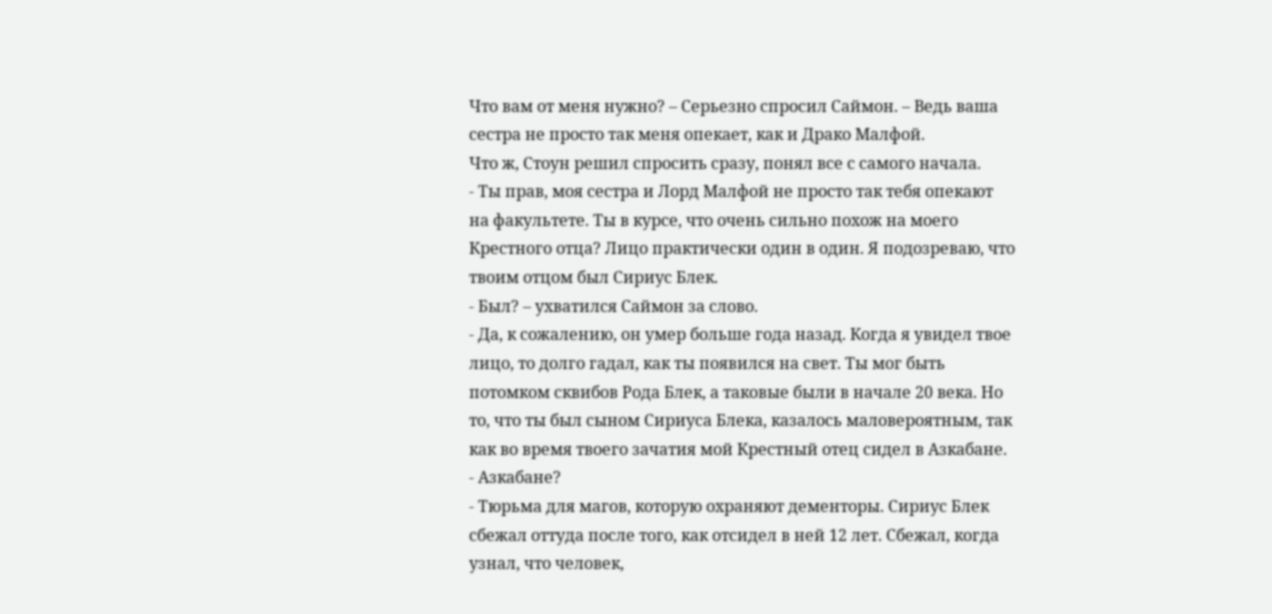Что вам от меня нужно? – Серьезно спросил Саймон. – Ведь ваша сестра не просто так меня опекает, как и Драко Малфой.
Что ж, Стоун решил спросить сразу, понял все с самого начала.
- Ты прав, моя сестра и Лорд Малфой не просто так тебя опекают на факультете. Ты в курсе, что очень сильно похож на моего Крестного отца? Лицо практически один в один. Я подозреваю, что твоим отцом был Сириус Блек.
- Был? – ухватился Саймон за слово.
- Да, к сожалению, он умер больше года назад. Когда я увидел твое лицо, то долго гадал, как ты появился на свет. Ты мог быть потомком сквибов Рода Блек, а таковые были в начале 20 века. Но то, что ты был сыном Сириуса Блека, казалось маловероятным, так как во время твоего зачатия мой Крестный отец сидел в Азкабане.
- Азкабане?
- Тюрьма для магов, которую охраняют дементоры. Сириус Блек сбежал оттуда после того, как отсидел в ней 12 лет. Сбежал, когда узнал, что человек,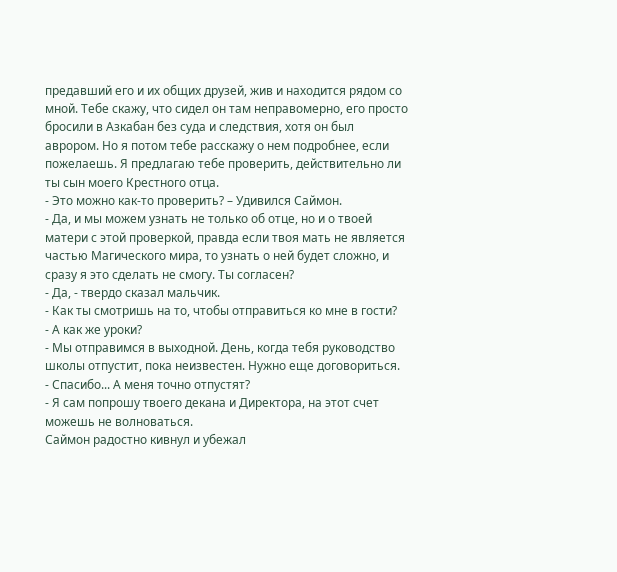предавший его и их общих друзей, жив и находится рядом со мной. Тебе скажу, что сидел он там неправомерно, его просто бросили в Азкабан без суда и следствия, хотя он был аврором. Но я потом тебе расскажу о нем подробнее, если пожелаешь. Я предлагаю тебе проверить, действительно ли ты сын моего Крестного отца.
- Это можно как-то проверить? – Удивился Саймон.
- Да, и мы можем узнать не только об отце, но и о твоей матери с этой проверкой, правда если твоя мать не является частью Магического мира, то узнать о ней будет сложно, и сразу я это сделать не смогу. Ты согласен?
- Да, - твердо сказал мальчик.
- Как ты смотришь на то, чтобы отправиться ко мне в гости?
- А как же уроки?
- Мы отправимся в выходной. День, когда тебя руководство школы отпустит, пока неизвестен. Нужно еще договориться.
- Спасибо... А меня точно отпустят?
- Я сам попрошу твоего декана и Директора, на этот счет можешь не волноваться.
Саймон радостно кивнул и убежал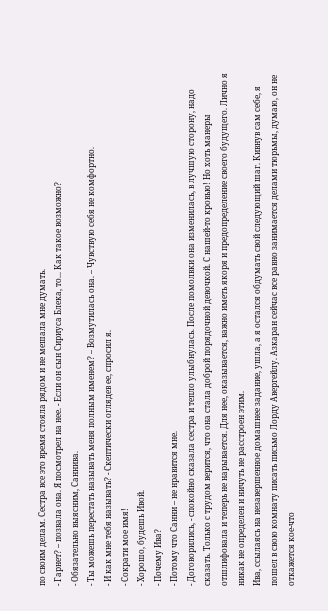по своим делам. Сестра все это время стояла рядом и не мешала мне думать.
- Гарнет? – позвала она. Я посмотрел на нее. - Если он сын Сириуса Блека, то... Как такое возможно?
- Обязательно выясним, Саннива.
- Ты можешь перестать называть меня полным именем? – Возмутилась она. – Чувствую себя не комфортно.
- И как мне тебя называть? - Скептически оглядев ее, спросил я.
- Сократи мое имя!
- Хорошо, будешь Ивой.
- Почему Ива?
- Потому что Санни – не нравится мне.
- Договорились, - спокойно сказала сестра и тепло улыбнулась. После помолвки она изменилась, в лучшую сторону, надо сказать. Только с трудом верится, что она стала доброй порядочной девочкой. С нашей-то кровью! Но хоть манеры отшлифовала и теперь не нарывается. Для нее, оказывается, важно иметь якоря и предопределение своего будущего. Лично я никак не определен и ничуть не расстроен этим.
Ива, ссылаясь на незавершенное домашнее задание, ушла, а я остался обдумать свой следующий шаг. Кивнув сам себе, я пошел в свою комнату писать письмо Лорду Авергейлу. Азкаран сейчас все равно занимается делами тюрьмы, думаю, он не откажется кое-что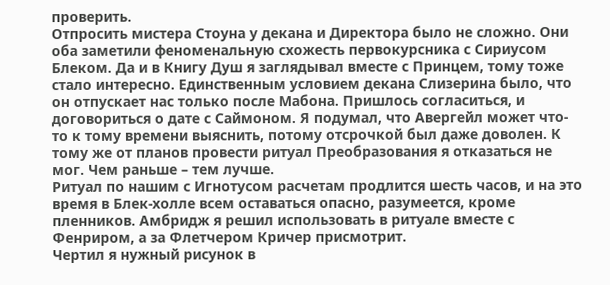проверить.
Отпросить мистера Стоуна у декана и Директора было не сложно. Они оба заметили феноменальную схожесть первокурсника с Сириусом Блеком. Да и в Книгу Душ я заглядывал вместе с Принцем, тому тоже стало интересно. Единственным условием декана Слизерина было, что он отпускает нас только после Мабона. Пришлось согласиться, и договориться о дате с Саймоном. Я подумал, что Авергейл может что-то к тому времени выяснить, потому отсрочкой был даже доволен. К тому же от планов провести ритуал Преобразования я отказаться не мог. Чем раньше – тем лучше.
Ритуал по нашим с Игнотусом расчетам продлится шесть часов, и на это время в Блек-холле всем оставаться опасно, разумеется, кроме пленников. Амбридж я решил использовать в ритуале вместе с Фенриром, а за Флетчером Кричер присмотрит.
Чертил я нужный рисунок в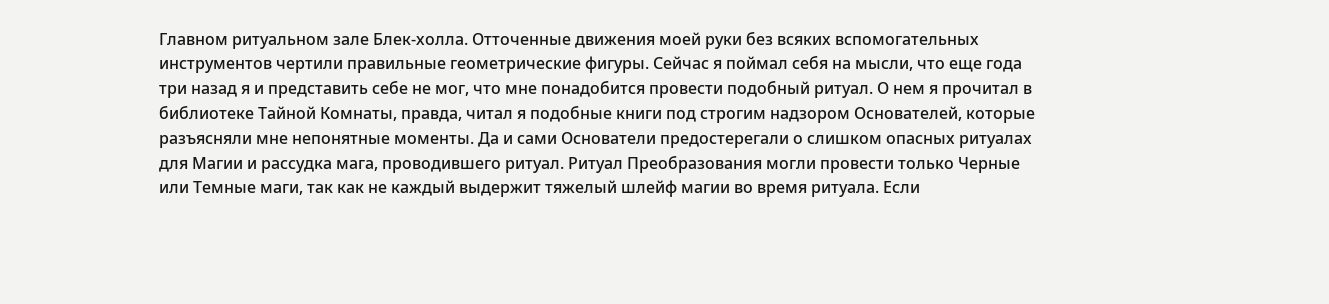Главном ритуальном зале Блек-холла. Отточенные движения моей руки без всяких вспомогательных инструментов чертили правильные геометрические фигуры. Сейчас я поймал себя на мысли, что еще года три назад я и представить себе не мог, что мне понадобится провести подобный ритуал. О нем я прочитал в библиотеке Тайной Комнаты, правда, читал я подобные книги под строгим надзором Основателей, которые разъясняли мне непонятные моменты. Да и сами Основатели предостерегали о слишком опасных ритуалах для Магии и рассудка мага, проводившего ритуал. Ритуал Преобразования могли провести только Черные или Темные маги, так как не каждый выдержит тяжелый шлейф магии во время ритуала. Если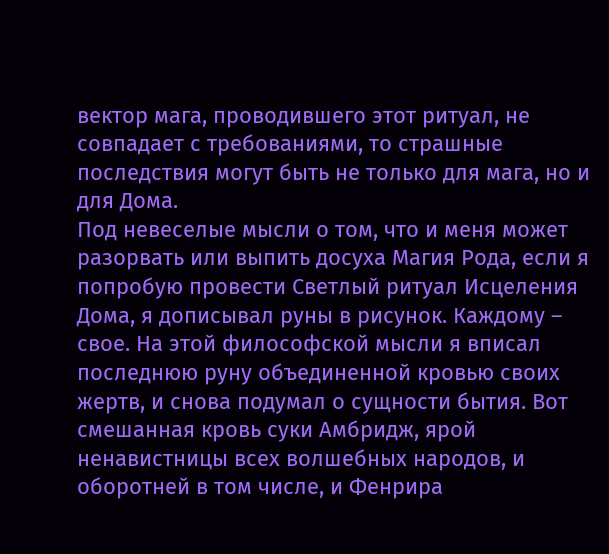вектор мага, проводившего этот ритуал, не совпадает с требованиями, то страшные последствия могут быть не только для мага, но и для Дома.
Под невеселые мысли о том, что и меня может разорвать или выпить досуха Магия Рода, если я попробую провести Светлый ритуал Исцеления Дома, я дописывал руны в рисунок. Каждому – свое. На этой философской мысли я вписал последнюю руну объединенной кровью своих жертв, и снова подумал о сущности бытия. Вот смешанная кровь суки Амбридж, ярой ненавистницы всех волшебных народов, и оборотней в том числе, и Фенрира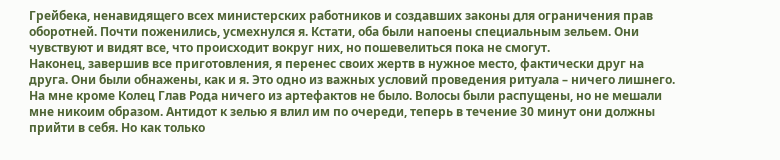Грейбека, ненавидящего всех министерских работников и создавших законы для ограничения прав оборотней. Почти поженились, усмехнулся я. Кстати, оба были напоены специальным зельем. Они чувствуют и видят все, что происходит вокруг них, но пошевелиться пока не смогут.
Наконец, завершив все приготовления, я перенес своих жертв в нужное место, фактически друг на друга. Они были обнажены, как и я. Это одно из важных условий проведения ритуала – ничего лишнего. На мне кроме Колец Глав Рода ничего из артефактов не было. Волосы были распущены, но не мешали мне никоим образом. Антидот к зелью я влил им по очереди, теперь в течение 30 минут они должны прийти в себя. Но как только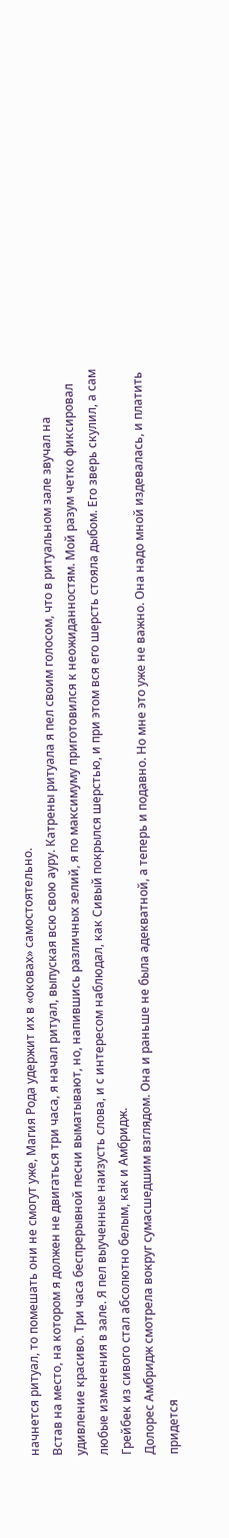начнется ритуал, то помешать они не смогут уже, Магия Рода удержит их в «оковах» самостоятельно.
Встав на место, на котором я должен не двигаться три часа, я начал ритуал, выпуская всю свою ауру. Катрены ритуала я пел своим голосом, что в ритуальном зале звучал на удивление красиво. Три часа беспрерывной песни выматывают, но, напившись различных зелий, я по максимуму приготовился к неожиданностям. Мой разум четко фиксировал любые изменения в зале. Я пел выученные наизусть слова, и с интересом наблюдал, как Сивый покрылся шерстью, и при этом вся его шерсть стояла дыбом. Его зверь скулил, а сам Грейбек из сивого стал абсолютно белым, как и Амбридж.
Долорес Амбридж смотрела вокруг сумасшедшим взглядом. Она и раньше не была адекватной, а теперь и подавно. Но мне это уже не важно. Она надо мной издевалась, и платить придется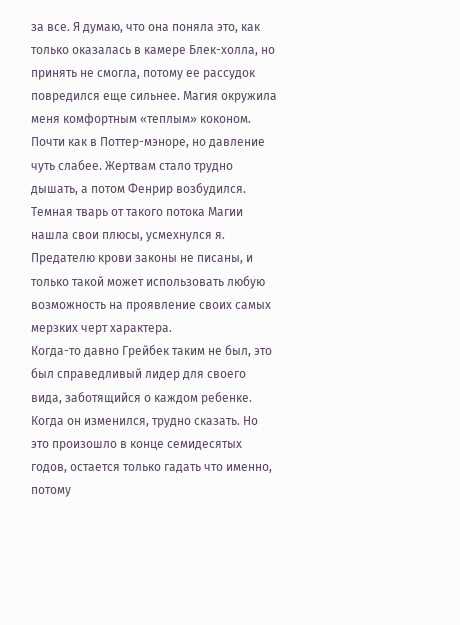за все. Я думаю, что она поняла это, как только оказалась в камере Блек-холла, но принять не смогла, потому ее рассудок повредился еще сильнее. Магия окружила меня комфортным «теплым» коконом. Почти как в Поттер-мэноре, но давление чуть слабее. Жертвам стало трудно дышать, а потом Фенрир возбудился. Темная тварь от такого потока Магии нашла свои плюсы, усмехнулся я. Предателю крови законы не писаны, и только такой может использовать любую возможность на проявление своих самых мерзких черт характера.
Когда-то давно Грейбек таким не был, это был справедливый лидер для своего вида, заботящийся о каждом ребенке. Когда он изменился, трудно сказать. Но это произошло в конце семидесятых годов, остается только гадать что именно, потому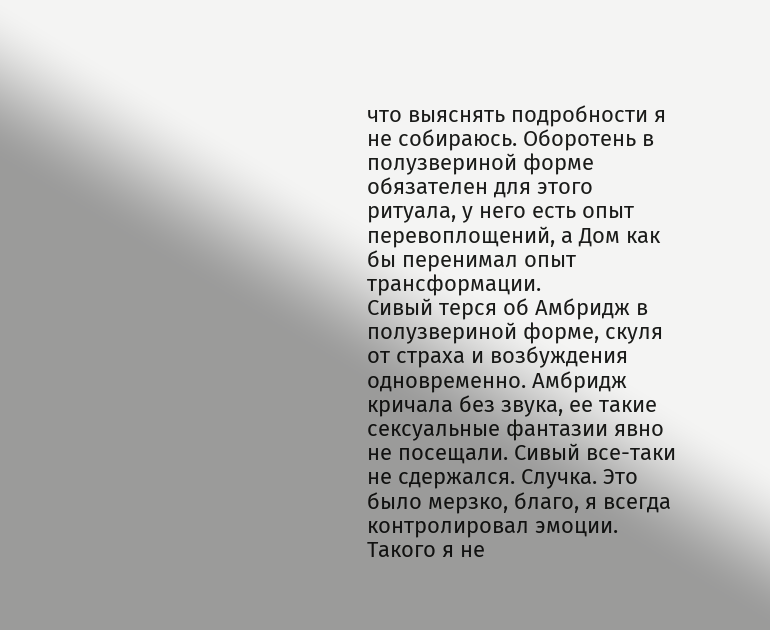что выяснять подробности я не собираюсь. Оборотень в полузвериной форме обязателен для этого ритуала, у него есть опыт перевоплощений, а Дом как бы перенимал опыт трансформации.
Сивый терся об Амбридж в полузвериной форме, скуля от страха и возбуждения одновременно. Амбридж кричала без звука, ее такие сексуальные фантазии явно не посещали. Сивый все-таки не сдержался. Случка. Это было мерзко, благо, я всегда контролировал эмоции. Такого я не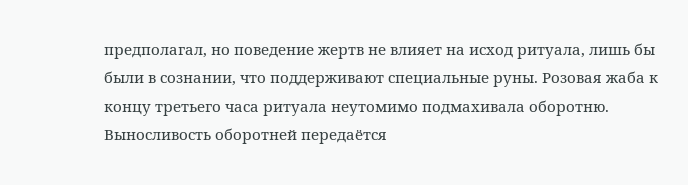предполагал, но поведение жертв не влияет на исход ритуала, лишь бы были в сознании, что поддерживают специальные руны. Розовая жаба к концу третьего часа ритуала неутомимо подмахивала оборотню. Выносливость оборотней передаётся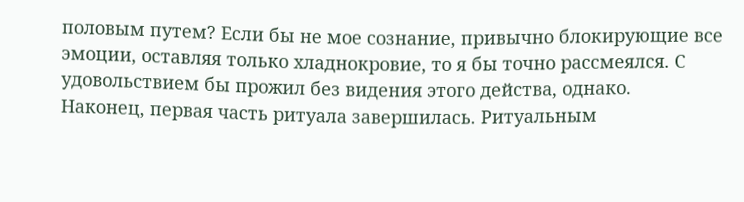половым путем? Если бы не мое сознание, привычно блокирующие все эмоции, оставляя только хладнокровие, то я бы точно рассмеялся. С удовольствием бы прожил без видения этого действа, однако.
Наконец, первая часть ритуала завершилась. Ритуальным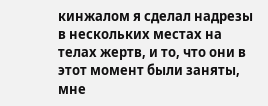кинжалом я сделал надрезы в нескольких местах на телах жертв, и то, что они в этот момент были заняты, мне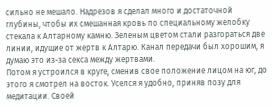сильно не мешало. Надрезов я сделал много и достаточной глубины, чтобы их смешанная кровь по специальному желобку стекала к Алтарному камню. Зеленым цветом стали разгораться две линии, идущие от жертв к Алтарю. Канал передачи был хорошим, я думаю это из-за секса между жертвами.
Потом я устроился в круге, сменив свое положение лицом на юг, до этого я смотрел на восток. Уселся я удобно, приняв позу для медитации. Своей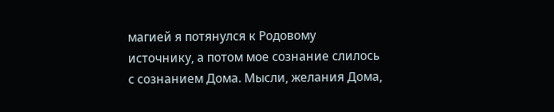магией я потянулся к Родовому источнику, а потом мое сознание слилось с сознанием Дома. Мысли, желания Дома,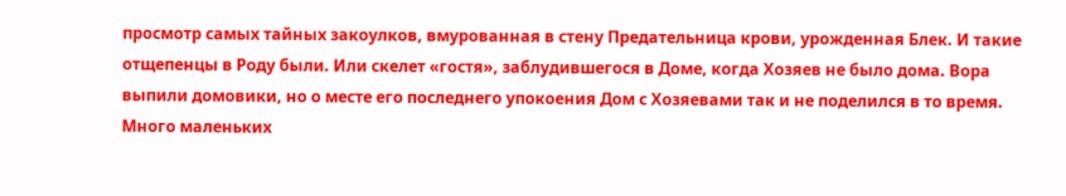просмотр самых тайных закоулков, вмурованная в стену Предательница крови, урожденная Блек. И такие отщепенцы в Роду были. Или скелет «гостя», заблудившегося в Доме, когда Хозяев не было дома. Вора выпили домовики, но о месте его последнего упокоения Дом с Хозяевами так и не поделился в то время. Много маленьких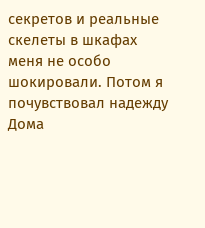секретов и реальные скелеты в шкафах меня не особо шокировали. Потом я почувствовал надежду Дома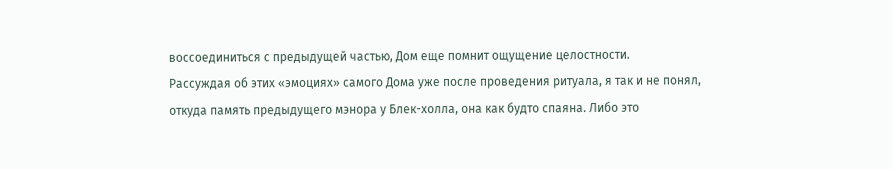воссоединиться с предыдущей частью, Дом еще помнит ощущение целостности.
Рассуждая об этих «эмоциях» самого Дома уже после проведения ритуала, я так и не понял, откуда память предыдущего мэнора у Блек-холла, она как будто спаяна. Либо это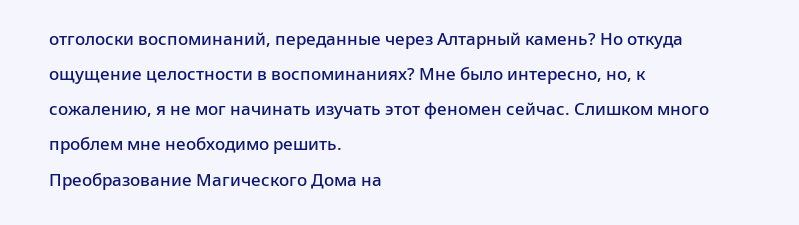отголоски воспоминаний, переданные через Алтарный камень? Но откуда ощущение целостности в воспоминаниях? Мне было интересно, но, к сожалению, я не мог начинать изучать этот феномен сейчас. Слишком много проблем мне необходимо решить.
Преобразование Магического Дома на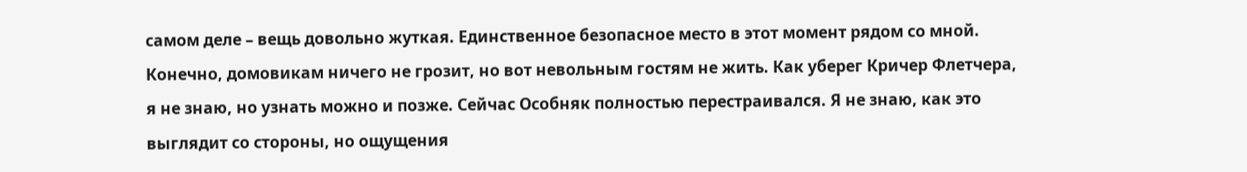самом деле – вещь довольно жуткая. Единственное безопасное место в этот момент рядом со мной. Конечно, домовикам ничего не грозит, но вот невольным гостям не жить. Как уберег Кричер Флетчера, я не знаю, но узнать можно и позже. Сейчас Особняк полностью перестраивался. Я не знаю, как это выглядит со стороны, но ощущения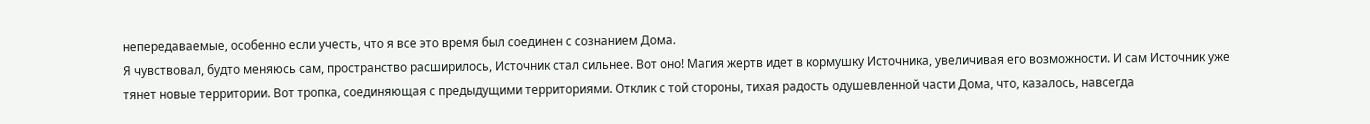непередаваемые, особенно если учесть, что я все это время был соединен с сознанием Дома.
Я чувствовал, будто меняюсь сам, пространство расширилось, Источник стал сильнее. Вот оно! Магия жертв идет в кормушку Источника, увеличивая его возможности. И сам Источник уже тянет новые территории. Вот тропка, соединяющая с предыдущими территориями. Отклик с той стороны, тихая радость одушевленной части Дома, что, казалось, навсегда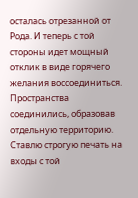осталась отрезанной от Рода. И теперь с той стороны идет мощный отклик в виде горячего желания воссоединиться. Пространства соединились, образовав отдельную территорию. Ставлю строгую печать на входы с той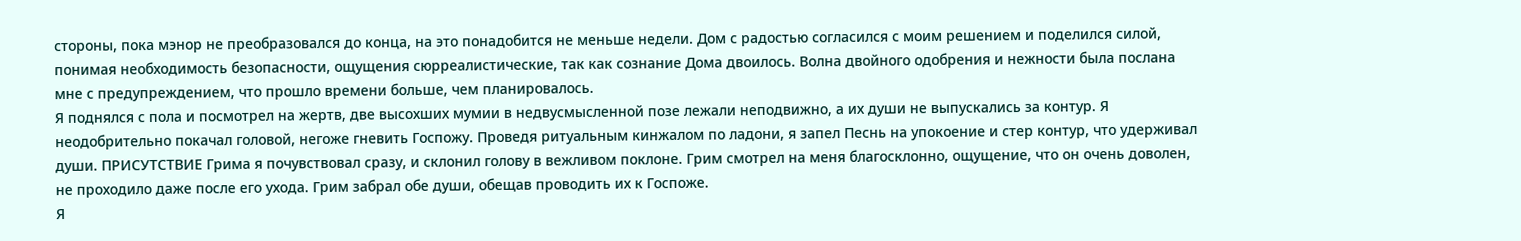стороны, пока мэнор не преобразовался до конца, на это понадобится не меньше недели. Дом с радостью согласился с моим решением и поделился силой, понимая необходимость безопасности, ощущения сюрреалистические, так как сознание Дома двоилось. Волна двойного одобрения и нежности была послана мне с предупреждением, что прошло времени больше, чем планировалось.
Я поднялся с пола и посмотрел на жертв, две высохших мумии в недвусмысленной позе лежали неподвижно, а их души не выпускались за контур. Я неодобрительно покачал головой, негоже гневить Госпожу. Проведя ритуальным кинжалом по ладони, я запел Песнь на упокоение и стер контур, что удерживал души. ПРИСУТСТВИЕ Грима я почувствовал сразу, и склонил голову в вежливом поклоне. Грим смотрел на меня благосклонно, ощущение, что он очень доволен, не проходило даже после его ухода. Грим забрал обе души, обещав проводить их к Госпоже.
Я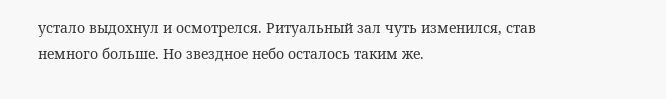устало выдохнул и осмотрелся. Ритуальный зал чуть изменился, став немного больше. Но звездное небо осталось таким же.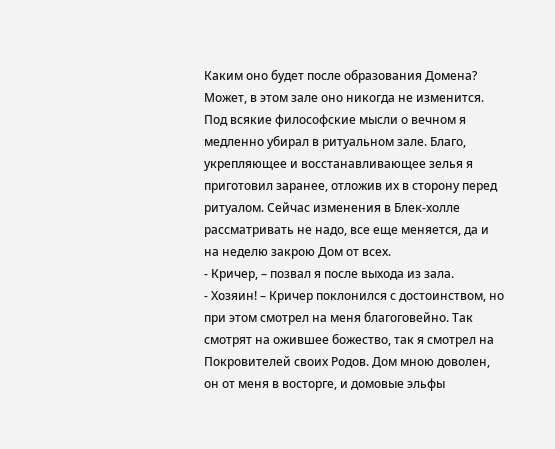Каким оно будет после образования Домена? Может, в этом зале оно никогда не изменится. Под всякие философские мысли о вечном я медленно убирал в ритуальном зале. Благо, укрепляющее и восстанавливающее зелья я приготовил заранее, отложив их в сторону перед ритуалом. Сейчас изменения в Блек-холле рассматривать не надо, все еще меняется, да и на неделю закрою Дом от всех.
- Кричер, – позвал я после выхода из зала.
- Хозяин! – Кричер поклонился с достоинством, но при этом смотрел на меня благоговейно. Так смотрят на ожившее божество, так я смотрел на Покровителей своих Родов. Дом мною доволен, он от меня в восторге, и домовые эльфы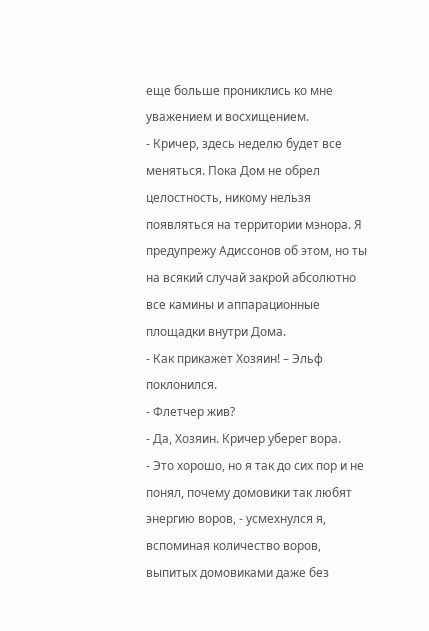еще больше прониклись ко мне уважением и восхищением.
- Кричер, здесь неделю будет все меняться. Пока Дом не обрел целостность, никому нельзя появляться на территории мэнора. Я предупрежу Адиссонов об этом, но ты на всякий случай закрой абсолютно все камины и аппарационные площадки внутри Дома.
- Как прикажет Хозяин! – Эльф поклонился.
- Флетчер жив?
- Да, Хозяин. Кричер уберег вора.
- Это хорошо, но я так до сих пор и не понял, почему домовики так любят энергию воров, - усмехнулся я, вспоминая количество воров, выпитых домовиками даже без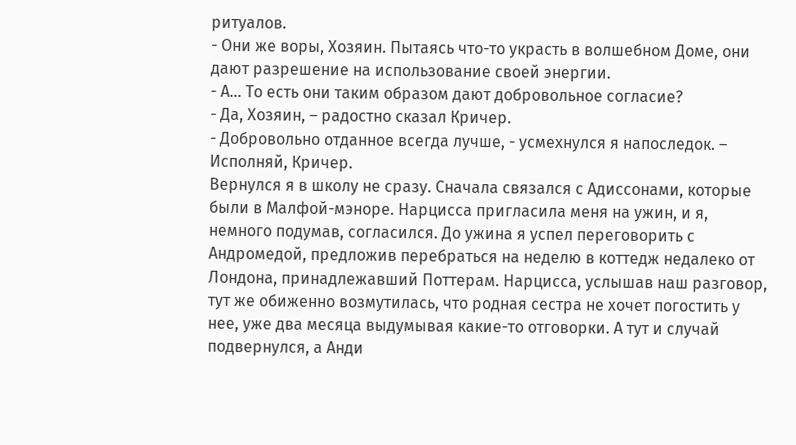ритуалов.
- Они же воры, Хозяин. Пытаясь что-то украсть в волшебном Доме, они дают разрешение на использование своей энергии.
- А... То есть они таким образом дают добровольное согласие?
- Да, Хозяин, – радостно сказал Кричер.
- Добровольно отданное всегда лучше, - усмехнулся я напоследок. – Исполняй, Кричер.
Вернулся я в школу не сразу. Сначала связался с Адиссонами, которые были в Малфой-мэноре. Нарцисса пригласила меня на ужин, и я, немного подумав, согласился. До ужина я успел переговорить с Андромедой, предложив перебраться на неделю в коттедж недалеко от Лондона, принадлежавший Поттерам. Нарцисса, услышав наш разговор, тут же обиженно возмутилась, что родная сестра не хочет погостить у нее, уже два месяца выдумывая какие-то отговорки. А тут и случай подвернулся, а Анди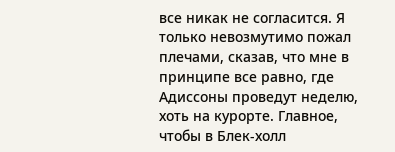все никак не согласится. Я только невозмутимо пожал плечами, сказав, что мне в принципе все равно, где Адиссоны проведут неделю, хоть на курорте. Главное, чтобы в Блек-холл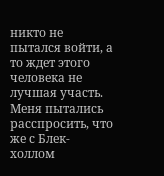никто не пытался войти, а то ждет этого человека не лучшая участь. Меня пытались расспросить, что же с Блек-холлом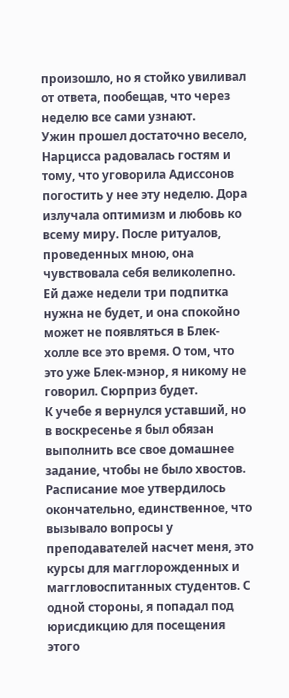произошло, но я стойко увиливал от ответа, пообещав, что через неделю все сами узнают.
Ужин прошел достаточно весело, Нарцисса радовалась гостям и тому, что уговорила Адиссонов погостить у нее эту неделю. Дора излучала оптимизм и любовь ко всему миру. После ритуалов, проведенных мною, она чувствовала себя великолепно. Ей даже недели три подпитка нужна не будет, и она спокойно может не появляться в Блек-холле все это время. О том, что это уже Блек-мэнор, я никому не говорил. Сюрприз будет.
К учебе я вернулся уставший, но в воскресенье я был обязан выполнить все свое домашнее задание, чтобы не было хвостов. Расписание мое утвердилось окончательно, единственное, что вызывало вопросы у преподавателей насчет меня, это курсы для магглорожденных и маггловоспитанных студентов. С одной стороны, я попадал под юрисдикцию для посещения этого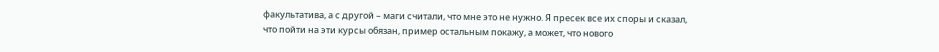факультатива, а с другой – маги считали, что мне это не нужно. Я пресек все их споры и сказал, что пойти на эти курсы обязан, пример остальным покажу, а может, что нового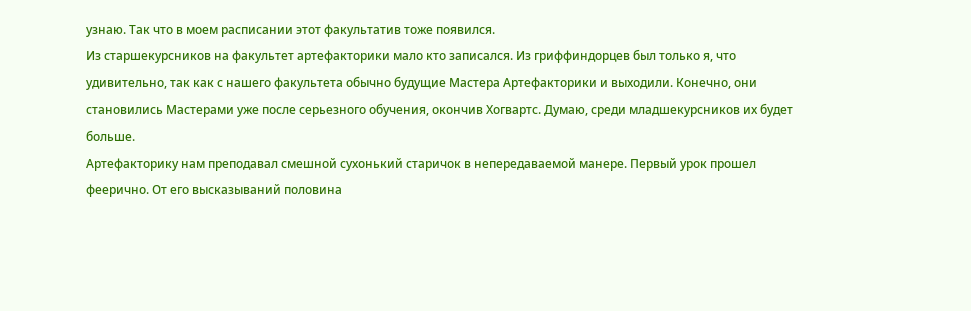узнаю. Так что в моем расписании этот факультатив тоже появился.
Из старшекурсников на факультет артефакторики мало кто записался. Из гриффиндорцев был только я, что удивительно, так как с нашего факультета обычно будущие Мастера Артефакторики и выходили. Конечно, они становились Мастерами уже после серьезного обучения, окончив Хогвартс. Думаю, среди младшекурсников их будет больше.
Артефакторику нам преподавал смешной сухонький старичок в непередаваемой манере. Первый урок прошел феерично. От его высказываний половина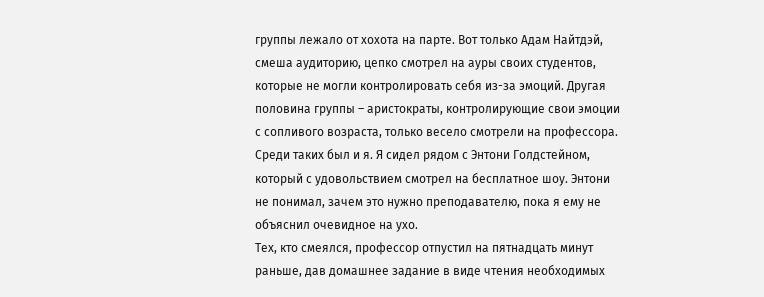группы лежало от хохота на парте. Вот только Адам Найтдэй, смеша аудиторию, цепко смотрел на ауры своих студентов, которые не могли контролировать себя из-за эмоций. Другая половина группы – аристократы, контролирующие свои эмоции с сопливого возраста, только весело смотрели на профессора. Среди таких был и я. Я сидел рядом с Энтони Голдстейном, который с удовольствием смотрел на бесплатное шоу. Энтони не понимал, зачем это нужно преподавателю, пока я ему не объяснил очевидное на ухо.
Тех, кто смеялся, профессор отпустил на пятнадцать минут раньше, дав домашнее задание в виде чтения необходимых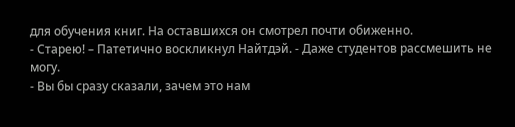для обучения книг. На оставшихся он смотрел почти обиженно.
- Старею! – Патетично воскликнул Найтдэй. - Даже студентов рассмешить не могу.
- Вы бы сразу сказали, зачем это нам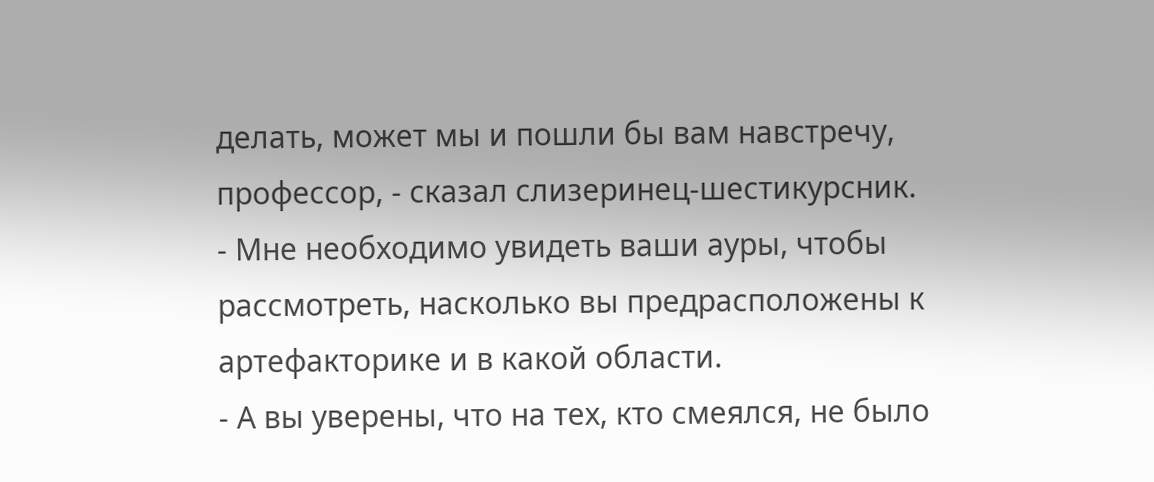делать, может мы и пошли бы вам навстречу, профессор, - сказал слизеринец-шестикурсник.
- Мне необходимо увидеть ваши ауры, чтобы рассмотреть, насколько вы предрасположены к артефакторике и в какой области.
- А вы уверены, что на тех, кто смеялся, не было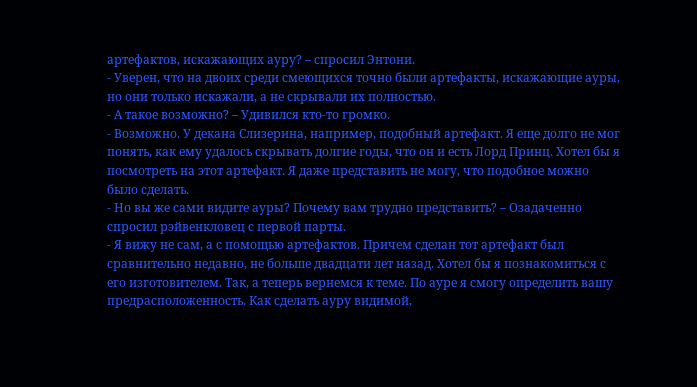артефактов, искажающих ауру? – спросил Энтони.
- Уверен, что на двоих среди смеющихся точно были артефакты, искажающие ауры, но они только искажали, а не скрывали их полностью.
- А такое возможно? – Удивился кто-то громко.
- Возможно. У декана Слизерина, например, подобный артефакт. Я еще долго не мог понять, как ему удалось скрывать долгие годы, что он и есть Лорд Принц. Хотел бы я посмотреть на этот артефакт. Я даже представить не могу, что подобное можно было сделать.
- Но вы же сами видите ауры? Почему вам трудно представить? – Озадаченно спросил рэйвенкловец с первой парты.
- Я вижу не сам, а с помощью артефактов. Причем сделан тот артефакт был сравнительно недавно, не больше двадцати лет назад. Хотел бы я познакомиться с его изготовителем. Так, а теперь вернемся к теме. По ауре я смогу определить вашу предрасположенность. Как сделать ауру видимой,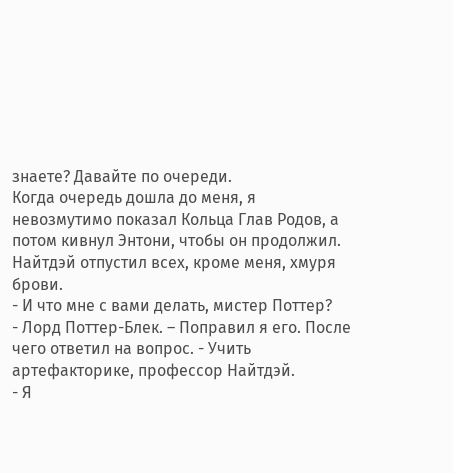знаете? Давайте по очереди.
Когда очередь дошла до меня, я невозмутимо показал Кольца Глав Родов, а потом кивнул Энтони, чтобы он продолжил. Найтдэй отпустил всех, кроме меня, хмуря брови.
- И что мне с вами делать, мистер Поттер?
- Лорд Поттер-Блек. – Поправил я его. После чего ответил на вопрос. - Учить артефакторике, профессор Найтдэй.
- Я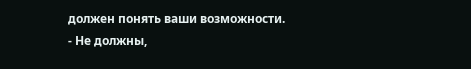должен понять ваши возможности.
- Не должны,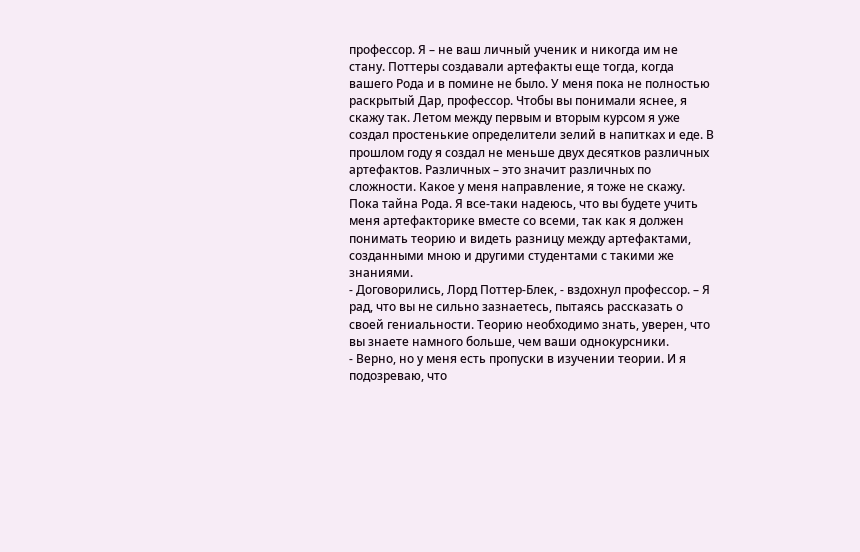профессор. Я – не ваш личный ученик и никогда им не стану. Поттеры создавали артефакты еще тогда, когда вашего Рода и в помине не было. У меня пока не полностью раскрытый Дар, профессор. Чтобы вы понимали яснее, я скажу так. Летом между первым и вторым курсом я уже создал простенькие определители зелий в напитках и еде. В прошлом году я создал не меньше двух десятков различных артефактов. Различных – это значит различных по сложности. Какое у меня направление, я тоже не скажу. Пока тайна Рода. Я все-таки надеюсь, что вы будете учить меня артефакторике вместе со всеми, так как я должен понимать теорию и видеть разницу между артефактами, созданными мною и другими студентами с такими же знаниями.
- Договорились, Лорд Поттер-Блек, - вздохнул профессор. – Я рад, что вы не сильно зазнаетесь, пытаясь рассказать о своей гениальности. Теорию необходимо знать, уверен, что вы знаете намного больше, чем ваши однокурсники.
- Верно, но у меня есть пропуски в изучении теории. И я подозреваю, что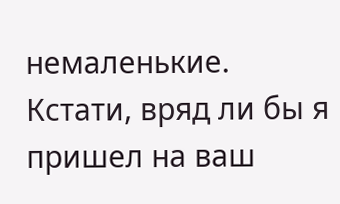немаленькие. Кстати, вряд ли бы я пришел на ваш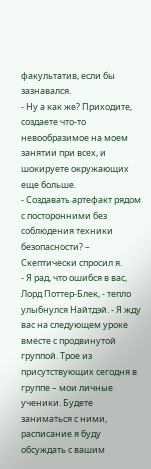факультатив, если бы зазнавался.
- Ну а как же? Приходите, создаете что-то невообразимое на моем занятии при всех, и шокируете окружающих еще больше.
- Создавать артефакт рядом с посторонними без соблюдения техники безопасности? – Скептически спросил я.
- Я рад, что ошибся в вас, Лорд Поттер-Блек, - тепло улыбнулся Найтдэй. - Я жду вас на следующем уроке вместе с продвинутой группой. Трое из присутствующих сегодня в группе – мои личные ученики. Будете заниматься с ними, расписание я буду обсуждать с вашим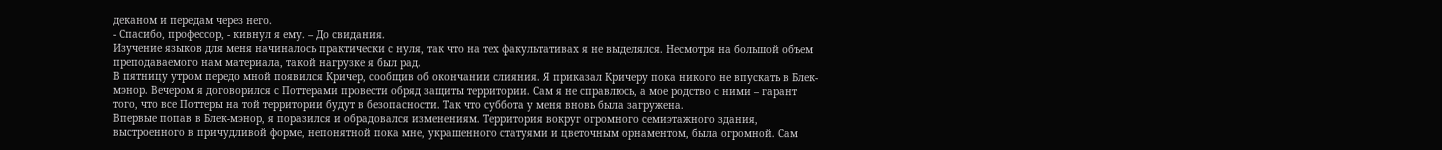деканом и передам через него.
- Спасибо, профессор, - кивнул я ему. – До свидания.
Изучение языков для меня начиналось практически с нуля, так что на тех факультативах я не выделялся. Несмотря на большой объем преподаваемого нам материала, такой нагрузке я был рад.
В пятницу утром передо мной появился Кричер, сообщив об окончании слияния. Я приказал Кричеру пока никого не впускать в Блек-мэнор. Вечером я договорился с Поттерами провести обряд защиты территории. Сам я не справлюсь, а мое родство с ними – гарант того, что все Поттеры на той территории будут в безопасности. Так что суббота у меня вновь была загружена.
Впервые попав в Блек-мэнор, я поразился и обрадовался изменениям. Территория вокруг огромного семиэтажного здания, выстроенного в причудливой форме, непонятной пока мне, украшенного статуями и цветочным орнаментом, была огромной. Сам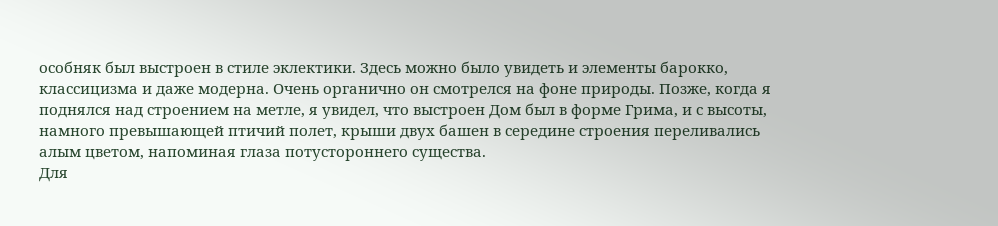особняк был выстроен в стиле эклектики. Здесь можно было увидеть и элементы барокко, классицизма и даже модерна. Очень органично он смотрелся на фоне природы. Позже, когда я поднялся над строением на метле, я увидел, что выстроен Дом был в форме Грима, и с высоты, намного превышающей птичий полет, крыши двух башен в середине строения переливались алым цветом, напоминая глаза потустороннего существа.
Для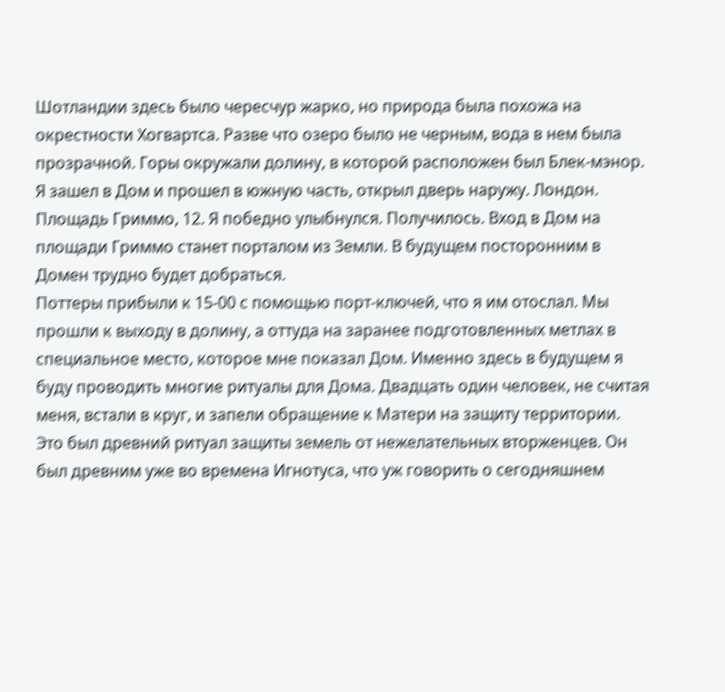Шотландии здесь было чересчур жарко, но природа была похожа на окрестности Хогвартса. Разве что озеро было не черным, вода в нем была прозрачной. Горы окружали долину, в которой расположен был Блек-мэнор. Я зашел в Дом и прошел в южную часть, открыл дверь наружу. Лондон. Площадь Гриммо, 12. Я победно улыбнулся. Получилось. Вход в Дом на площади Гриммо станет порталом из Земли. В будущем посторонним в Домен трудно будет добраться.
Поттеры прибыли к 15-00 с помощью порт-ключей, что я им отослал. Мы прошли к выходу в долину, а оттуда на заранее подготовленных метлах в специальное место, которое мне показал Дом. Именно здесь в будущем я буду проводить многие ритуалы для Дома. Двадцать один человек, не считая меня, встали в круг, и запели обращение к Матери на защиту территории. Это был древний ритуал защиты земель от нежелательных вторженцев. Он был древним уже во времена Игнотуса, что уж говорить о сегодняшнем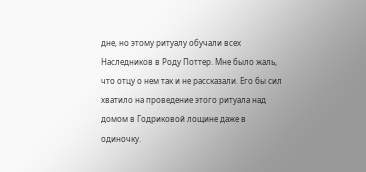дне, но этому ритуалу обучали всех Наследников в Роду Поттер. Мне было жаль, что отцу о нем так и не рассказали. Его бы сил хватило на проведение этого ритуала над домом в Годриковой лощине даже в одиночку.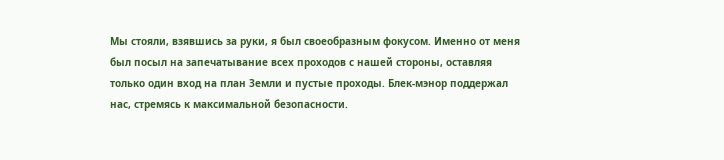Мы стояли, взявшись за руки, я был своеобразным фокусом. Именно от меня был посыл на запечатывание всех проходов с нашей стороны, оставляя только один вход на план Земли и пустые проходы. Блек-мэнор поддержал нас, стремясь к максимальной безопасности.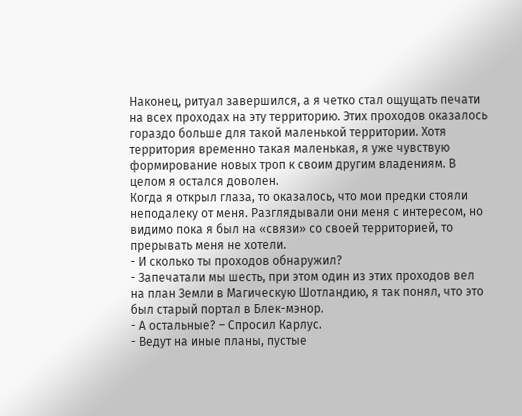Наконец, ритуал завершился, а я четко стал ощущать печати на всех проходах на эту территорию. Этих проходов оказалось гораздо больше для такой маленькой территории. Хотя территория временно такая маленькая, я уже чувствую формирование новых троп к своим другим владениям. В целом я остался доволен.
Когда я открыл глаза, то оказалось, что мои предки стояли неподалеку от меня. Разглядывали они меня с интересом, но видимо пока я был на «связи» со своей территорией, то прерывать меня не хотели.
- И сколько ты проходов обнаружил?
- Запечатали мы шесть, при этом один из этих проходов вел на план Земли в Магическую Шотландию, я так понял, что это был старый портал в Блек-мэнор.
- А остальные? – Спросил Карлус.
- Ведут на иные планы, пустые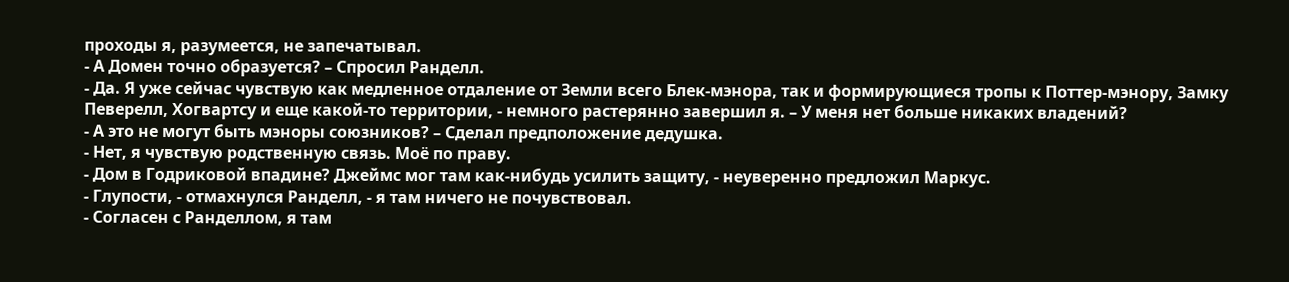проходы я, разумеется, не запечатывал.
- А Домен точно образуется? – Спросил Ранделл.
- Да. Я уже сейчас чувствую как медленное отдаление от Земли всего Блек-мэнора, так и формирующиеся тропы к Поттер-мэнору, Замку Певерелл, Хогвартсу и еще какой-то территории, - немного растерянно завершил я. – У меня нет больше никаких владений?
- А это не могут быть мэноры союзников? – Сделал предположение дедушка.
- Нет, я чувствую родственную связь. Моё по праву.
- Дом в Годриковой впадине? Джеймс мог там как-нибудь усилить защиту, - неуверенно предложил Маркус.
- Глупости, - отмахнулся Ранделл, - я там ничего не почувствовал.
- Согласен с Ранделлом, я там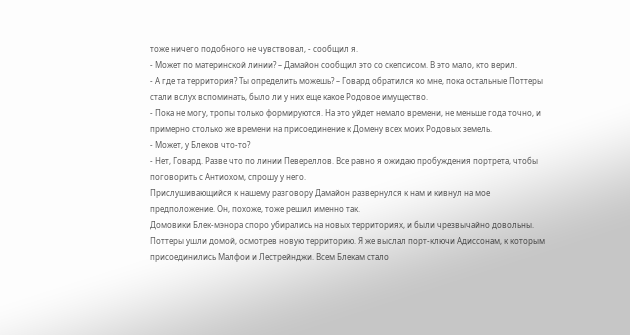тоже ничего подобного не чувствовал, - сообщил я.
- Может по материнской линии? – Дамайон сообщил это со скепсисом. В это мало, кто верил.
- А где та территория? Ты определить можешь? – Говард обратился ко мне, пока остальные Поттеры стали вслух вспоминать, было ли у них еще какое Родовое имущество.
- Пока не могу, тропы только формируются. На это уйдет немало времени, не меньше года точно, и примерно столько же времени на присоединение к Домену всех моих Родовых земель.
- Может, у Блеков что-то?
- Нет, Говард. Разве что по линии Певереллов. Все равно я ожидаю пробуждения портрета, чтобы поговорить с Антиохом, спрошу у него.
Прислушивающийся к нашему разговору Дамайон развернулся к нам и кивнул на мое предположение. Он, похоже, тоже решил именно так.
Домовики Блек-мэнора споро убирались на новых территориях, и были чрезвычайно довольны. Поттеры ушли домой, осмотрев новую территорию. Я же выслал порт-ключи Адиссонам, к которым присоединились Малфои и Лестрейнджи. Всем Блекам стало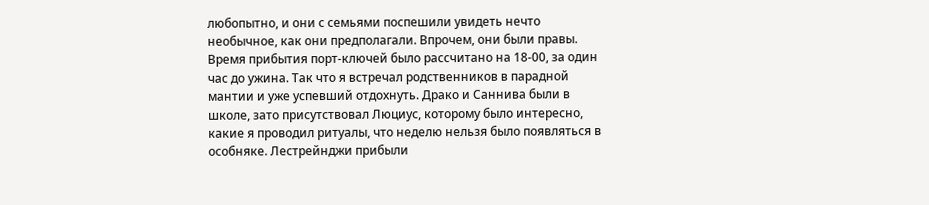любопытно, и они с семьями поспешили увидеть нечто необычное, как они предполагали. Впрочем, они были правы. Время прибытия порт-ключей было рассчитано на 18-00, за один час до ужина. Так что я встречал родственников в парадной мантии и уже успевший отдохнуть. Драко и Саннива были в школе, зато присутствовал Люциус, которому было интересно, какие я проводил ритуалы, что неделю нельзя было появляться в особняке. Лестрейнджи прибыли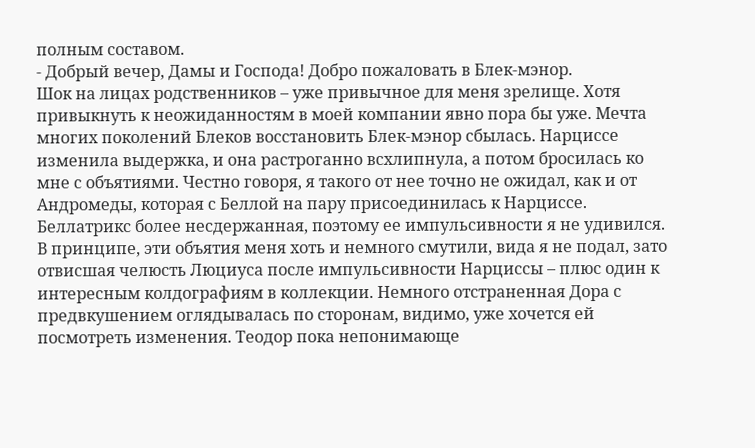полным составом.
- Добрый вечер, Дамы и Господа! Добро пожаловать в Блек-мэнор.
Шок на лицах родственников – уже привычное для меня зрелище. Хотя привыкнуть к неожиданностям в моей компании явно пора бы уже. Мечта многих поколений Блеков восстановить Блек-мэнор сбылась. Нарциссе изменила выдержка, и она растроганно всхлипнула, а потом бросилась ко мне с объятиями. Честно говоря, я такого от нее точно не ожидал, как и от Андромеды, которая с Беллой на пару присоединилась к Нарциссе. Беллатрикс более несдержанная, поэтому ее импульсивности я не удивился.
В принципе, эти объятия меня хоть и немного смутили, вида я не подал, зато отвисшая челюсть Люциуса после импульсивности Нарциссы – плюс один к интересным колдографиям в коллекции. Немного отстраненная Дора с предвкушением оглядывалась по сторонам, видимо, уже хочется ей посмотреть изменения. Теодор пока непонимающе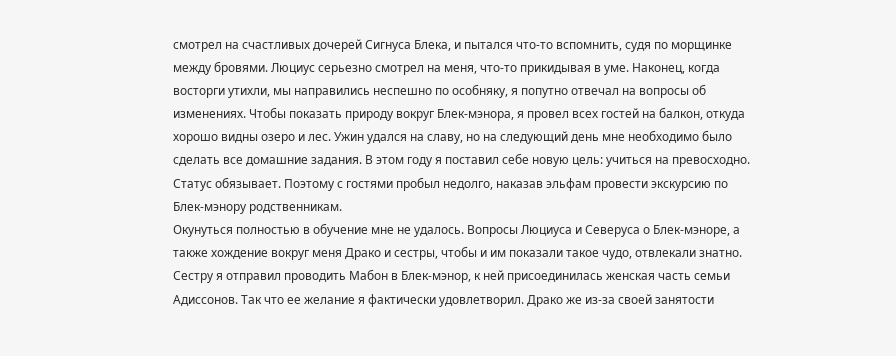смотрел на счастливых дочерей Сигнуса Блека, и пытался что-то вспомнить, судя по морщинке между бровями. Люциус серьезно смотрел на меня, что-то прикидывая в уме. Наконец, когда восторги утихли, мы направились неспешно по особняку, я попутно отвечал на вопросы об изменениях. Чтобы показать природу вокруг Блек-мэнора, я провел всех гостей на балкон, откуда хорошо видны озеро и лес. Ужин удался на славу, но на следующий день мне необходимо было сделать все домашние задания. В этом году я поставил себе новую цель: учиться на превосходно. Статус обязывает. Поэтому с гостями пробыл недолго, наказав эльфам провести экскурсию по Блек-мэнору родственникам.
Окунуться полностью в обучение мне не удалось. Вопросы Люциуса и Северуса о Блек-мэноре, а также хождение вокруг меня Драко и сестры, чтобы и им показали такое чудо, отвлекали знатно. Сестру я отправил проводить Мабон в Блек-мэнор, к ней присоединилась женская часть семьи Адиссонов. Так что ее желание я фактически удовлетворил. Драко же из-за своей занятости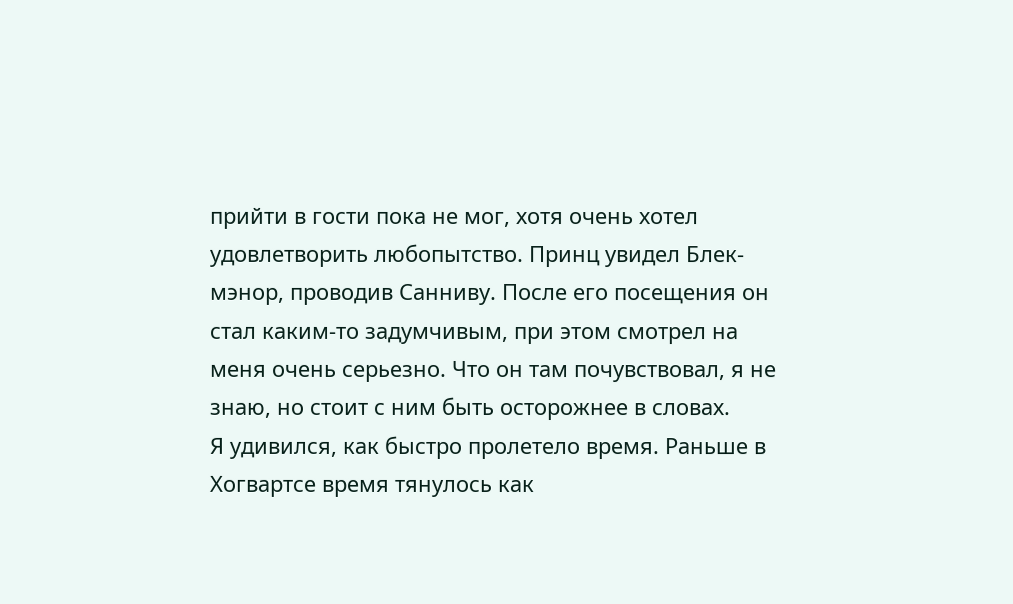прийти в гости пока не мог, хотя очень хотел удовлетворить любопытство. Принц увидел Блек-мэнор, проводив Санниву. После его посещения он стал каким-то задумчивым, при этом смотрел на меня очень серьезно. Что он там почувствовал, я не знаю, но стоит с ним быть осторожнее в словах.
Я удивился, как быстро пролетело время. Раньше в Хогвартсе время тянулось как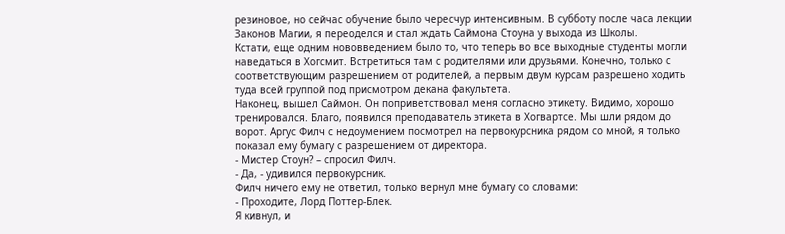резиновое, но сейчас обучение было чересчур интенсивным. В субботу после часа лекции Законов Магии, я переоделся и стал ждать Саймона Стоуна у выхода из Школы.
Кстати, еще одним нововведением было то, что теперь во все выходные студенты могли наведаться в Хогсмит. Встретиться там с родителями или друзьями. Конечно, только с соответствующим разрешением от родителей, а первым двум курсам разрешено ходить туда всей группой под присмотром декана факультета.
Наконец, вышел Саймон. Он поприветствовал меня согласно этикету. Видимо, хорошо тренировался. Благо, появился преподаватель этикета в Хогвартсе. Мы шли рядом до ворот. Аргус Филч с недоумением посмотрел на первокурсника рядом со мной, я только показал ему бумагу с разрешением от директора.
- Мистер Стоун? – спросил Филч.
- Да, - удивился первокурсник.
Филч ничего ему не ответил, только вернул мне бумагу со словами:
- Проходите, Лорд Поттер-Блек.
Я кивнул, и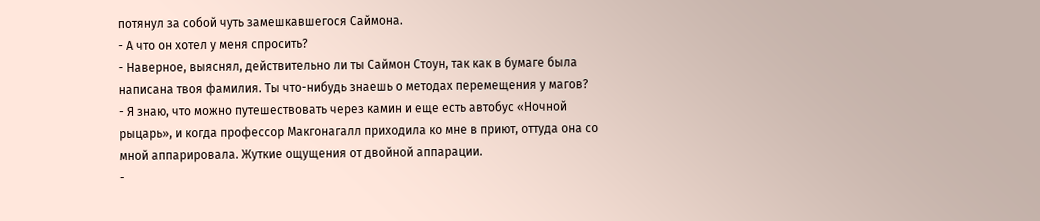потянул за собой чуть замешкавшегося Саймона.
- А что он хотел у меня спросить?
- Наверное, выяснял, действительно ли ты Саймон Стоун, так как в бумаге была написана твоя фамилия. Ты что-нибудь знаешь о методах перемещения у магов?
- Я знаю, что можно путешествовать через камин и еще есть автобус «Ночной рыцарь», и когда профессор Макгонагалл приходила ко мне в приют, оттуда она со мной аппарировала. Жуткие ощущения от двойной аппарации.
-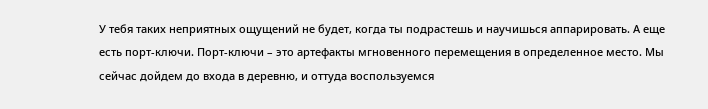У тебя таких неприятных ощущений не будет, когда ты подрастешь и научишься аппарировать. А еще есть порт-ключи. Порт-ключи – это артефакты мгновенного перемещения в определенное место. Мы сейчас дойдем до входа в деревню, и оттуда воспользуемся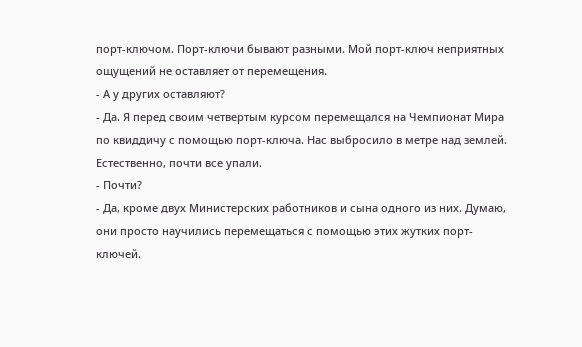порт-ключом. Порт-ключи бывают разными. Мой порт-ключ неприятных ощущений не оставляет от перемещения.
- А у других оставляют?
- Да. Я перед своим четвертым курсом перемещался на Чемпионат Мира по квиддичу с помощью порт-ключа. Нас выбросило в метре над землей. Естественно, почти все упали.
- Почти?
- Да, кроме двух Министерских работников и сына одного из них. Думаю, они просто научились перемещаться с помощью этих жутких порт-ключей.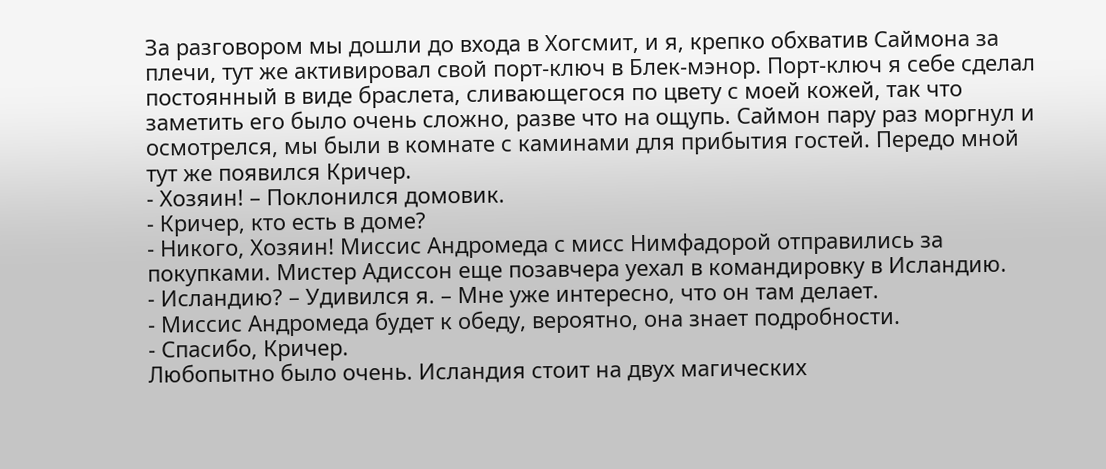За разговором мы дошли до входа в Хогсмит, и я, крепко обхватив Саймона за плечи, тут же активировал свой порт-ключ в Блек-мэнор. Порт-ключ я себе сделал постоянный в виде браслета, сливающегося по цвету с моей кожей, так что заметить его было очень сложно, разве что на ощупь. Саймон пару раз моргнул и осмотрелся, мы были в комнате с каминами для прибытия гостей. Передо мной тут же появился Кричер.
- Хозяин! – Поклонился домовик.
- Кричер, кто есть в доме?
- Никого, Хозяин! Миссис Андромеда с мисс Нимфадорой отправились за покупками. Мистер Адиссон еще позавчера уехал в командировку в Исландию.
- Исландию? – Удивился я. – Мне уже интересно, что он там делает.
- Миссис Андромеда будет к обеду, вероятно, она знает подробности.
- Спасибо, Кричер.
Любопытно было очень. Исландия стоит на двух магических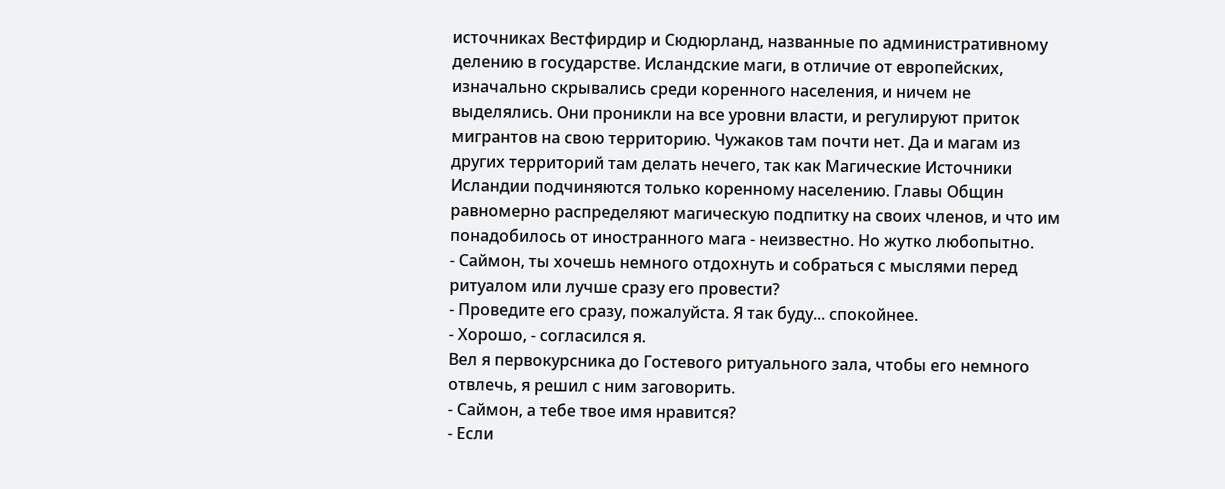источниках Вестфирдир и Сюдюрланд, названные по административному делению в государстве. Исландские маги, в отличие от европейских, изначально скрывались среди коренного населения, и ничем не выделялись. Они проникли на все уровни власти, и регулируют приток мигрантов на свою территорию. Чужаков там почти нет. Да и магам из других территорий там делать нечего, так как Магические Источники Исландии подчиняются только коренному населению. Главы Общин равномерно распределяют магическую подпитку на своих членов, и что им понадобилось от иностранного мага - неизвестно. Но жутко любопытно.
- Саймон, ты хочешь немного отдохнуть и собраться с мыслями перед ритуалом или лучше сразу его провести?
- Проведите его сразу, пожалуйста. Я так буду... спокойнее.
- Хорошо, - согласился я.
Вел я первокурсника до Гостевого ритуального зала, чтобы его немного отвлечь, я решил с ним заговорить.
- Саймон, а тебе твое имя нравится?
- Если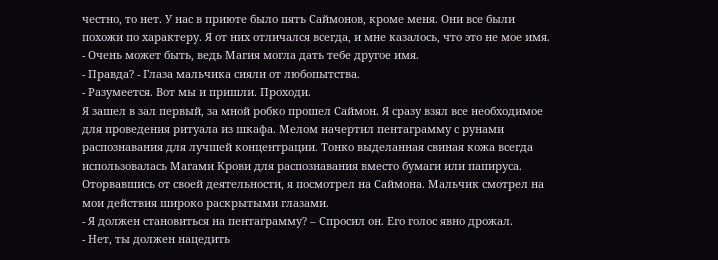честно, то нет. У нас в приюте было пять Саймонов, кроме меня. Они все были похожи по характеру. Я от них отличался всегда, и мне казалось, что это не мое имя.
- Очень может быть, ведь Магия могла дать тебе другое имя.
- Правда? - Глаза мальчика сияли от любопытства.
- Разумеется. Вот мы и пришли. Проходи.
Я зашел в зал первый, за мной робко прошел Саймон. Я сразу взял все необходимое для проведения ритуала из шкафа. Мелом начертил пентаграмму с рунами распознавания для лучшей концентрации. Тонко выделанная свиная кожа всегда использовалась Магами Крови для распознавания вместо бумаги или папируса. Оторвавшись от своей деятельности, я посмотрел на Саймона. Мальчик смотрел на мои действия широко раскрытыми глазами.
- Я должен становиться на пентаграмму? – Спросил он. Его голос явно дрожал.
- Нет, ты должен нацедить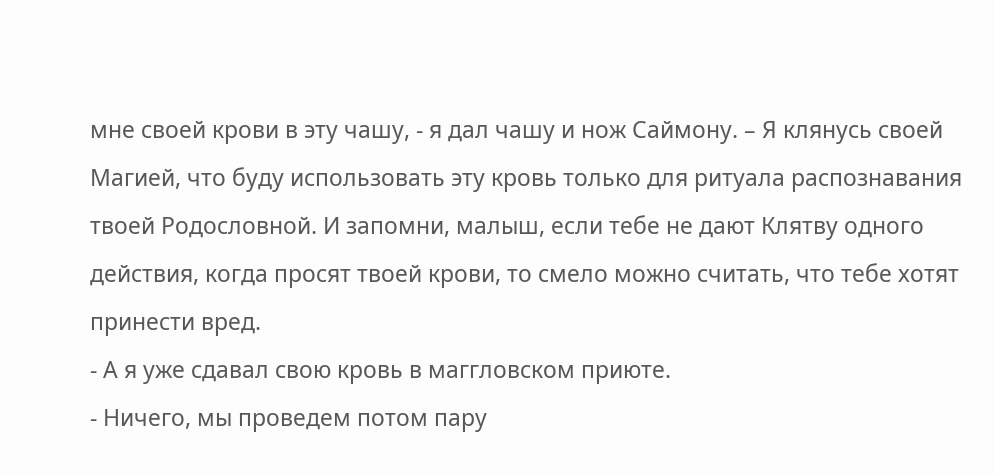мне своей крови в эту чашу, - я дал чашу и нож Саймону. – Я клянусь своей Магией, что буду использовать эту кровь только для ритуала распознавания твоей Родословной. И запомни, малыш, если тебе не дают Клятву одного действия, когда просят твоей крови, то смело можно считать, что тебе хотят принести вред.
- А я уже сдавал свою кровь в маггловском приюте.
- Ничего, мы проведем потом пару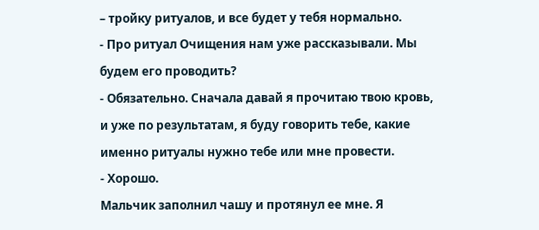– тройку ритуалов, и все будет у тебя нормально.
- Про ритуал Очищения нам уже рассказывали. Мы будем его проводить?
- Обязательно. Сначала давай я прочитаю твою кровь, и уже по результатам, я буду говорить тебе, какие именно ритуалы нужно тебе или мне провести.
- Хорошо.
Мальчик заполнил чашу и протянул ее мне. Я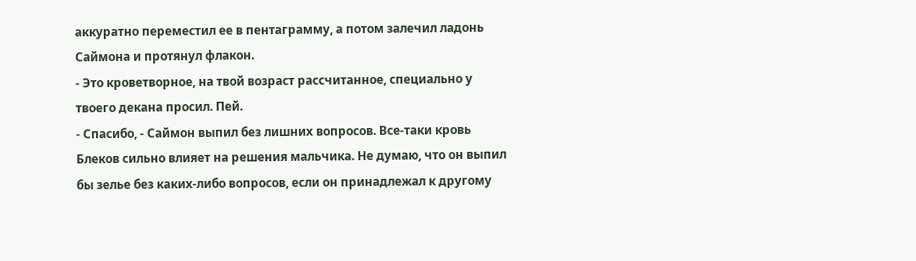аккуратно переместил ее в пентаграмму, а потом залечил ладонь Саймона и протянул флакон.
- Это кроветворное, на твой возраст рассчитанное, специально у твоего декана просил. Пей.
- Спасибо, - Саймон выпил без лишних вопросов. Все-таки кровь Блеков сильно влияет на решения мальчика. Не думаю, что он выпил бы зелье без каких-либо вопросов, если он принадлежал к другому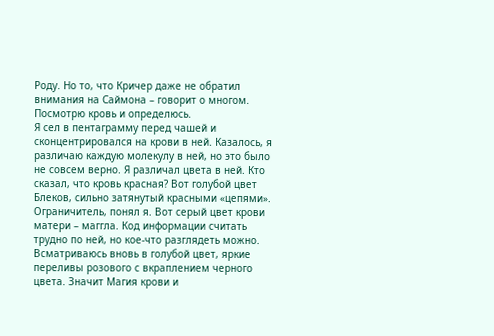Роду. Но то, что Кричер даже не обратил внимания на Саймона – говорит о многом. Посмотрю кровь и определюсь.
Я сел в пентаграмму перед чашей и сконцентрировался на крови в ней. Казалось, я различаю каждую молекулу в ней, но это было не совсем верно. Я различал цвета в ней. Кто сказал, что кровь красная? Вот голубой цвет Блеков, сильно затянутый красными «цепями». Ограничитель, понял я. Вот серый цвет крови матери – маггла. Код информации считать трудно по ней, но кое-что разглядеть можно. Всматриваюсь вновь в голубой цвет, яркие переливы розового с вкраплением черного цвета. Значит Магия крови и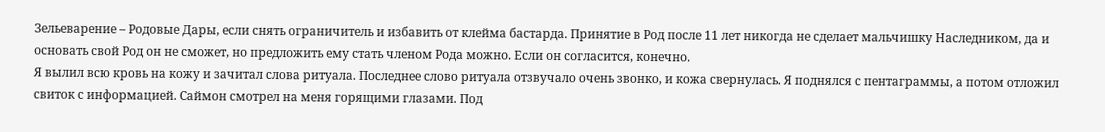Зельеварение – Родовые Дары, если снять ограничитель и избавить от клейма бастарда. Принятие в Род после 11 лет никогда не сделает мальчишку Наследником, да и основать свой Род он не сможет, но предложить ему стать членом Рода можно. Если он согласится, конечно.
Я вылил всю кровь на кожу и зачитал слова ритуала. Последнее слово ритуала отзвучало очень звонко, и кожа свернулась. Я поднялся с пентаграммы, а потом отложил свиток с информацией. Саймон смотрел на меня горящими глазами. Под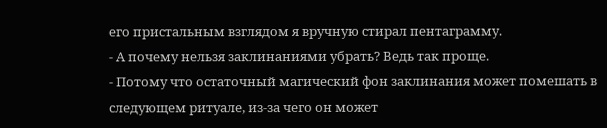его пристальным взглядом я вручную стирал пентаграмму.
- А почему нельзя заклинаниями убрать? Ведь так проще.
- Потому что остаточный магический фон заклинания может помешать в следующем ритуале, из-за чего он может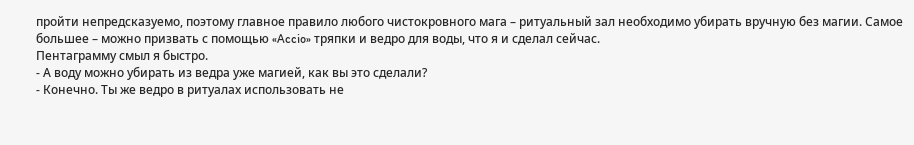пройти непредсказуемо, поэтому главное правило любого чистокровного мага – ритуальный зал необходимо убирать вручную без магии. Самое большее – можно призвать с помощью «Accio» тряпки и ведро для воды, что я и сделал сейчас.
Пентаграмму смыл я быстро.
- А воду можно убирать из ведра уже магией, как вы это сделали?
- Конечно. Ты же ведро в ритуалах использовать не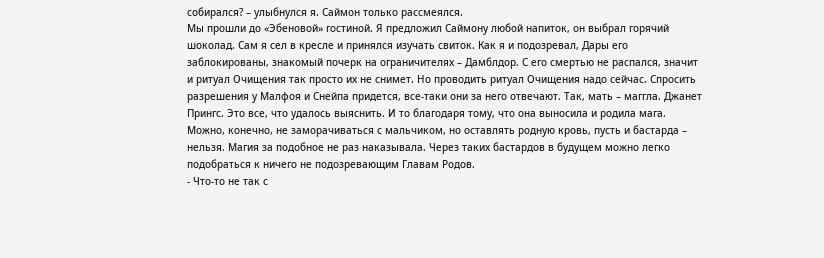собирался? – улыбнулся я. Саймон только рассмеялся.
Мы прошли до «Эбеновой» гостиной. Я предложил Саймону любой напиток, он выбрал горячий шоколад. Сам я сел в кресле и принялся изучать свиток. Как я и подозревал, Дары его заблокированы, знакомый почерк на ограничителях – Дамблдор. С его смертью не распался, значит и ритуал Очищения так просто их не снимет. Но проводить ритуал Очищения надо сейчас. Спросить разрешения у Малфоя и Снейпа придется, все-таки они за него отвечают. Так, мать – маггла. Джанет Прингс. Это все, что удалось выяснить. И то благодаря тому, что она выносила и родила мага. Можно, конечно, не заморачиваться с мальчиком, но оставлять родную кровь, пусть и бастарда – нельзя. Магия за подобное не раз наказывала. Через таких бастардов в будущем можно легко подобраться к ничего не подозревающим Главам Родов.
- Что-то не так с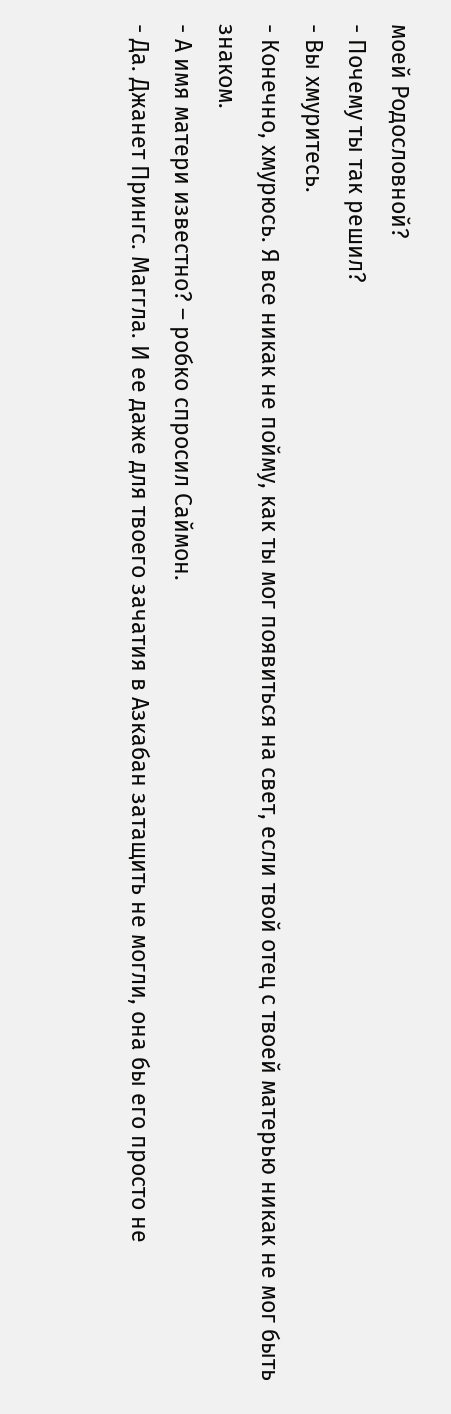моей Родословной?
- Почему ты так решил?
- Вы хмуритесь.
- Конечно, хмурюсь. Я все никак не пойму, как ты мог появиться на свет, если твой отец с твоей матерью никак не мог быть знаком.
- А имя матери известно? – робко спросил Саймон.
- Да. Джанет Прингс. Маггла. И ее даже для твоего зачатия в Азкабан затащить не могли, она бы его просто не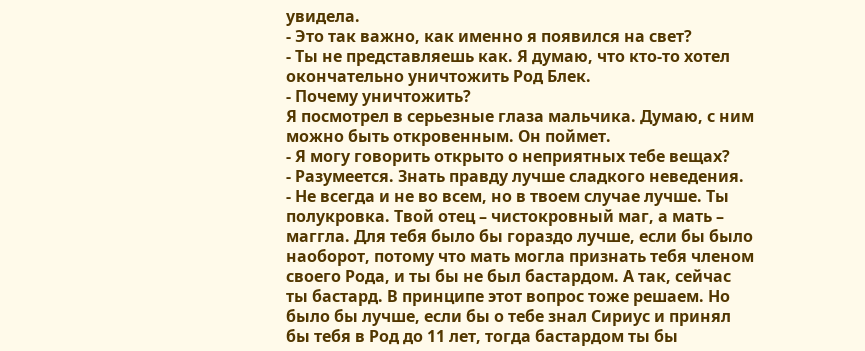увидела.
- Это так важно, как именно я появился на свет?
- Ты не представляешь как. Я думаю, что кто-то хотел окончательно уничтожить Род Блек.
- Почему уничтожить?
Я посмотрел в серьезные глаза мальчика. Думаю, с ним можно быть откровенным. Он поймет.
- Я могу говорить открыто о неприятных тебе вещах?
- Разумеется. Знать правду лучше сладкого неведения.
- Не всегда и не во всем, но в твоем случае лучше. Ты полукровка. Твой отец – чистокровный маг, а мать – маггла. Для тебя было бы гораздо лучше, если бы было наоборот, потому что мать могла признать тебя членом своего Рода, и ты бы не был бастардом. А так, сейчас ты бастард. В принципе этот вопрос тоже решаем. Но было бы лучше, если бы о тебе знал Сириус и принял бы тебя в Род до 11 лет, тогда бастардом ты бы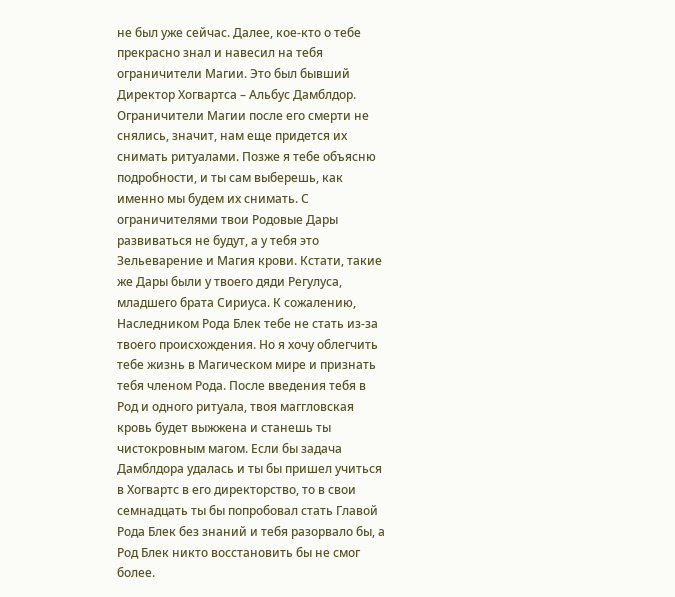не был уже сейчас. Далее, кое-кто о тебе прекрасно знал и навесил на тебя ограничители Магии. Это был бывший Директор Хогвартса – Альбус Дамблдор. Ограничители Магии после его смерти не снялись, значит, нам еще придется их снимать ритуалами. Позже я тебе объясню подробности, и ты сам выберешь, как именно мы будем их снимать. С ограничителями твои Родовые Дары развиваться не будут, а у тебя это Зельеварение и Магия крови. Кстати, такие же Дары были у твоего дяди Регулуса, младшего брата Сириуса. К сожалению, Наследником Рода Блек тебе не стать из-за твоего происхождения. Но я хочу облегчить тебе жизнь в Магическом мире и признать тебя членом Рода. После введения тебя в Род и одного ритуала, твоя маггловская кровь будет выжжена и станешь ты чистокровным магом. Если бы задача Дамблдора удалась и ты бы пришел учиться в Хогвартс в его директорство, то в свои семнадцать ты бы попробовал стать Главой Рода Блек без знаний и тебя разорвало бы, а Род Блек никто восстановить бы не смог более.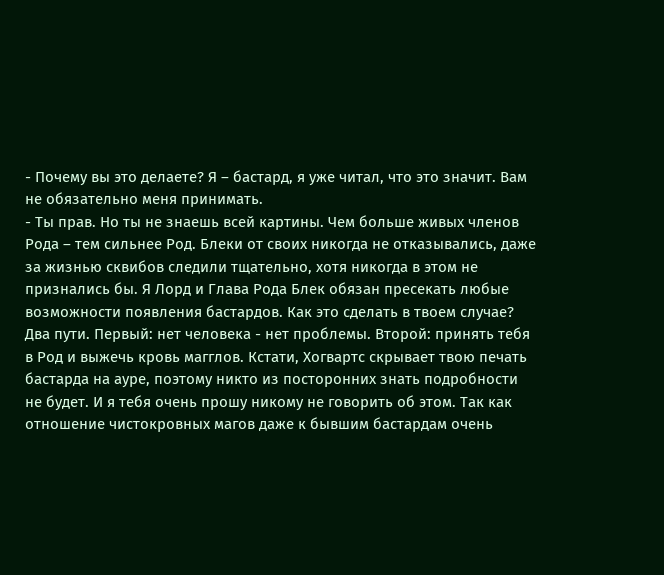- Почему вы это делаете? Я – бастард, я уже читал, что это значит. Вам не обязательно меня принимать.
- Ты прав. Но ты не знаешь всей картины. Чем больше живых членов Рода – тем сильнее Род. Блеки от своих никогда не отказывались, даже за жизнью сквибов следили тщательно, хотя никогда в этом не признались бы. Я Лорд и Глава Рода Блек обязан пресекать любые возможности появления бастардов. Как это сделать в твоем случае? Два пути. Первый: нет человека - нет проблемы. Второй: принять тебя в Род и выжечь кровь магглов. Кстати, Хогвартс скрывает твою печать бастарда на ауре, поэтому никто из посторонних знать подробности не будет. И я тебя очень прошу никому не говорить об этом. Так как отношение чистокровных магов даже к бывшим бастардам очень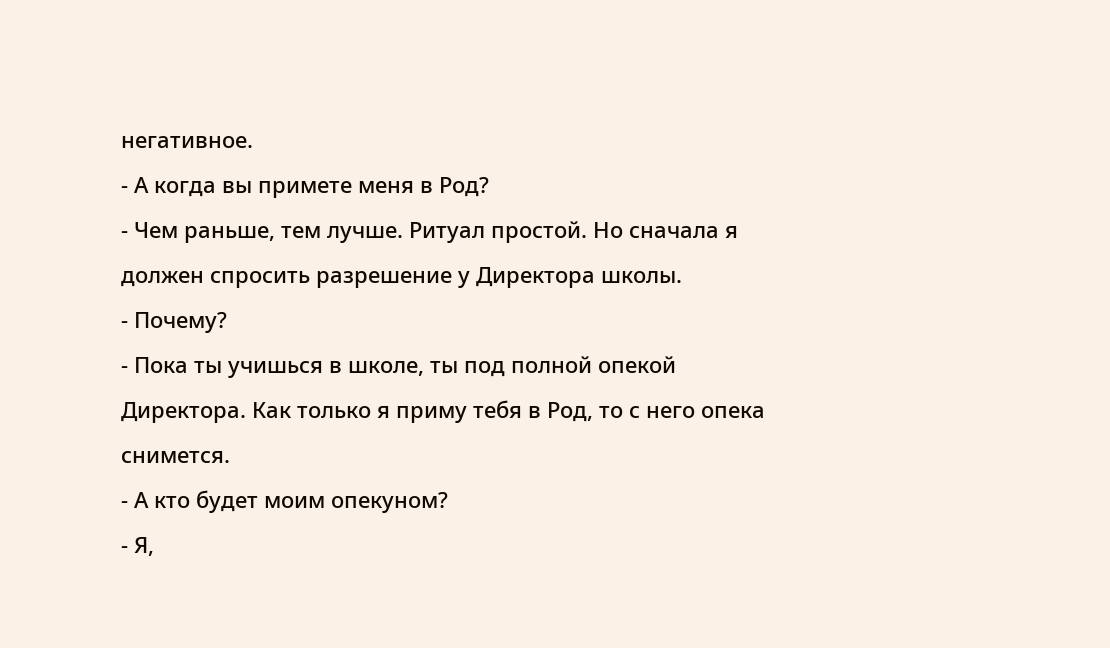негативное.
- А когда вы примете меня в Род?
- Чем раньше, тем лучше. Ритуал простой. Но сначала я должен спросить разрешение у Директора школы.
- Почему?
- Пока ты учишься в школе, ты под полной опекой Директора. Как только я приму тебя в Род, то с него опека снимется.
- А кто будет моим опекуном?
- Я,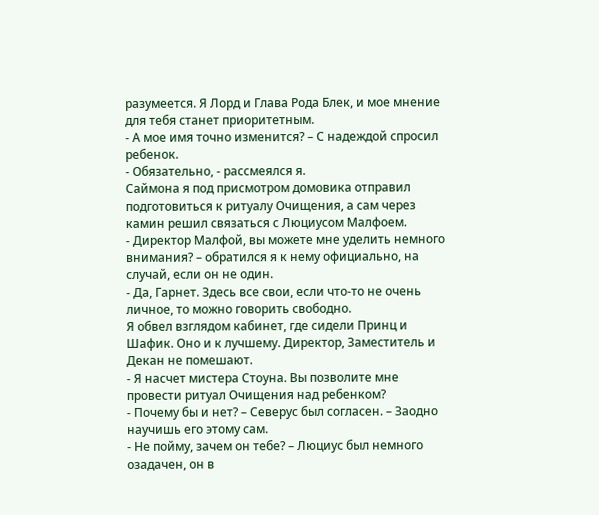разумеется. Я Лорд и Глава Рода Блек, и мое мнение для тебя станет приоритетным.
- А мое имя точно изменится? – С надеждой спросил ребенок.
- Обязательно, - рассмеялся я.
Саймона я под присмотром домовика отправил подготовиться к ритуалу Очищения, а сам через камин решил связаться с Люциусом Малфоем.
- Директор Малфой, вы можете мне уделить немного внимания? – обратился я к нему официально, на случай, если он не один.
- Да, Гарнет. Здесь все свои, если что-то не очень личное, то можно говорить свободно.
Я обвел взглядом кабинет, где сидели Принц и Шафик. Оно и к лучшему. Директор, Заместитель и Декан не помешают.
- Я насчет мистера Стоуна. Вы позволите мне провести ритуал Очищения над ребенком?
- Почему бы и нет? – Северус был согласен. – Заодно научишь его этому сам.
- Не пойму, зачем он тебе? – Люциус был немного озадачен, он в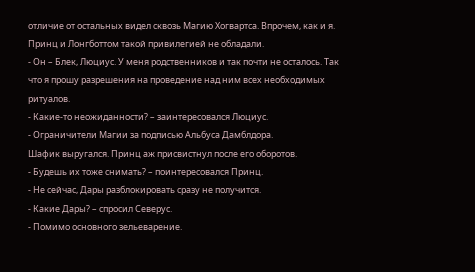отличие от остальных видел сквозь Магию Хогвартса. Впрочем, как и я. Принц и Лонгботтом такой привилегией не обладали.
- Он – Блек, Люциус. У меня родственников и так почти не осталось. Так что я прошу разрешения на проведение над ним всех необходимых ритуалов.
- Какие-то неожиданности? – заинтересовался Люциус.
- Ограничители Магии за подписью Альбуса Дамблдора.
Шафик выругался. Принц аж присвистнул после его оборотов.
- Будешь их тоже снимать? – поинтересовался Принц.
- Не сейчас, Дары разблокировать сразу не получится.
- Какие Дары? – спросил Северус.
- Помимо основного зельеварение.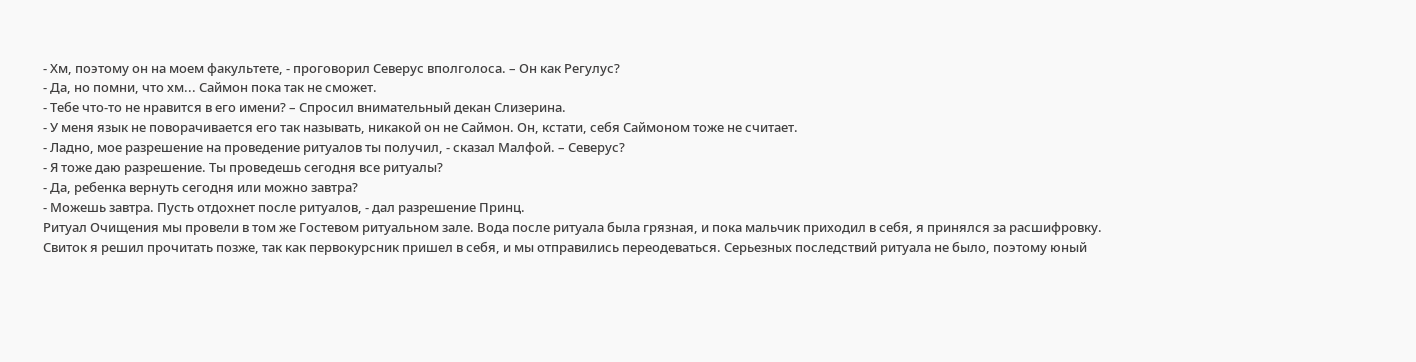- Хм, поэтому он на моем факультете, - проговорил Северус вполголоса. – Он как Регулус?
- Да, но помни, что хм... Саймон пока так не сможет.
- Тебе что-то не нравится в его имени? – Спросил внимательный декан Слизерина.
- У меня язык не поворачивается его так называть, никакой он не Саймон. Он, кстати, себя Саймоном тоже не считает.
- Ладно, мое разрешение на проведение ритуалов ты получил, - сказал Малфой. – Северус?
- Я тоже даю разрешение. Ты проведешь сегодня все ритуалы?
- Да, ребенка вернуть сегодня или можно завтра?
- Можешь завтра. Пусть отдохнет после ритуалов, - дал разрешение Принц.
Ритуал Очищения мы провели в том же Гостевом ритуальном зале. Вода после ритуала была грязная, и пока мальчик приходил в себя, я принялся за расшифровку. Свиток я решил прочитать позже, так как первокурсник пришел в себя, и мы отправились переодеваться. Серьезных последствий ритуала не было, поэтому юный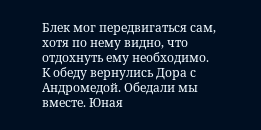Блек мог передвигаться сам, хотя по нему видно, что отдохнуть ему необходимо.
К обеду вернулись Дора с Андромедой. Обедали мы вместе. Юная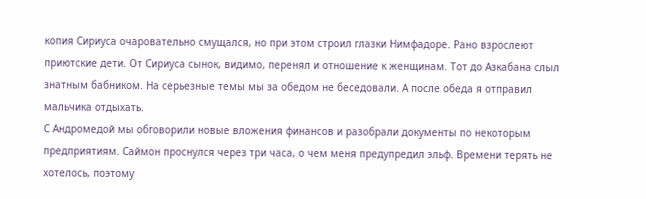копия Сириуса очаровательно смущался, но при этом строил глазки Нимфадоре. Рано взрослеют приютские дети. От Сириуса сынок, видимо, перенял и отношение к женщинам. Тот до Азкабана слыл знатным бабником. На серьезные темы мы за обедом не беседовали. А после обеда я отправил мальчика отдыхать.
С Андромедой мы обговорили новые вложения финансов и разобрали документы по некоторым предприятиям. Саймон проснулся через три часа, о чем меня предупредил эльф. Времени терять не хотелось, поэтому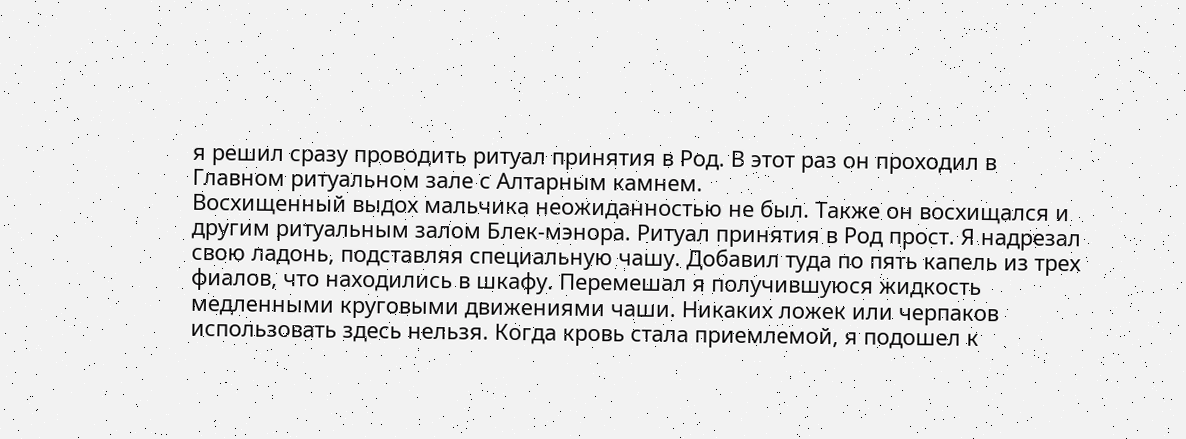я решил сразу проводить ритуал принятия в Род. В этот раз он проходил в Главном ритуальном зале с Алтарным камнем.
Восхищенный выдох мальчика неожиданностью не был. Также он восхищался и другим ритуальным залом Блек-мэнора. Ритуал принятия в Род прост. Я надрезал свою ладонь, подставляя специальную чашу. Добавил туда по пять капель из трех фиалов, что находились в шкафу. Перемешал я получившуюся жидкость медленными круговыми движениями чаши. Никаких ложек или черпаков использовать здесь нельзя. Когда кровь стала приемлемой, я подошел к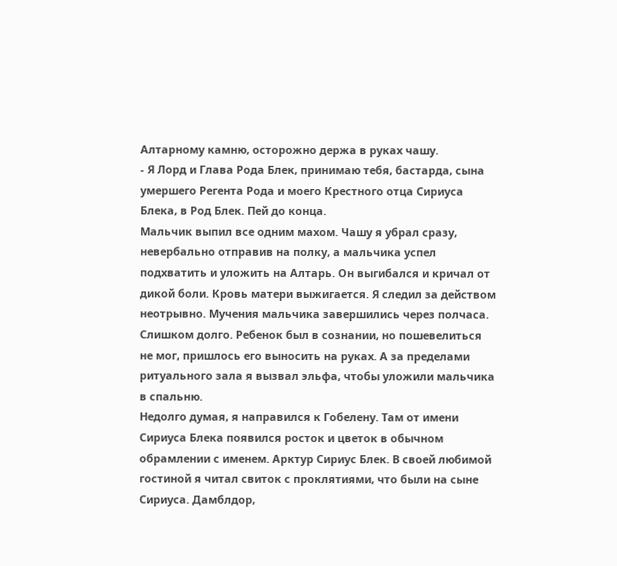Алтарному камню, осторожно держа в руках чашу.
- Я Лорд и Глава Рода Блек, принимаю тебя, бастарда, сына умершего Регента Рода и моего Крестного отца Сириуса Блека, в Род Блек. Пей до конца.
Мальчик выпил все одним махом. Чашу я убрал сразу, невербально отправив на полку, а мальчика успел подхватить и уложить на Алтарь. Он выгибался и кричал от дикой боли. Кровь матери выжигается. Я следил за действом неотрывно. Мучения мальчика завершились через полчаса. Слишком долго. Ребенок был в сознании, но пошевелиться не мог, пришлось его выносить на руках. А за пределами ритуального зала я вызвал эльфа, чтобы уложили мальчика в спальню.
Недолго думая, я направился к Гобелену. Там от имени Сириуса Блека появился росток и цветок в обычном обрамлении с именем. Арктур Сириус Блек. В своей любимой гостиной я читал свиток с проклятиями, что были на сыне Сириуса. Дамблдор,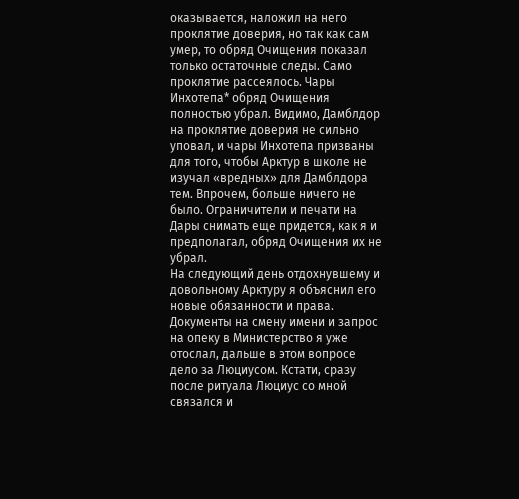оказывается, наложил на него проклятие доверия, но так как сам умер, то обряд Очищения показал только остаточные следы. Само проклятие рассеялось. Чары Инхотепа* обряд Очищения полностью убрал. Видимо, Дамблдор на проклятие доверия не сильно уповал, и чары Инхотепа призваны для того, чтобы Арктур в школе не изучал «вредных» для Дамблдора тем. Впрочем, больше ничего не было. Ограничители и печати на Дары снимать еще придется, как я и предполагал, обряд Очищения их не убрал.
На следующий день отдохнувшему и довольному Арктуру я объяснил его новые обязанности и права. Документы на смену имени и запрос на опеку в Министерство я уже отослал, дальше в этом вопросе дело за Люциусом. Кстати, сразу после ритуала Люциус со мной связался и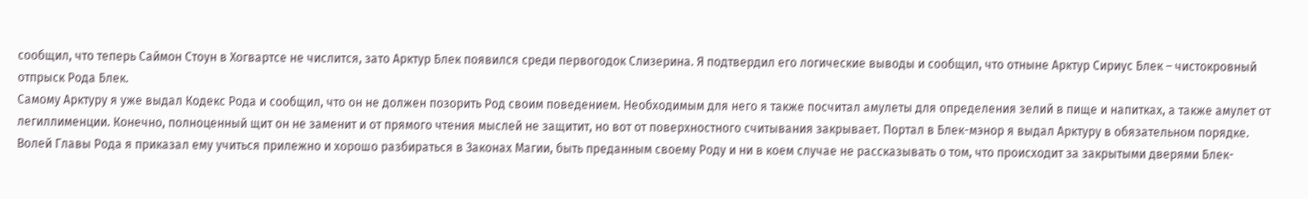сообщил, что теперь Саймон Стоун в Хогвартсе не числится, зато Арктур Блек появился среди первогодок Слизерина. Я подтвердил его логические выводы и сообщил, что отныне Арктур Сириус Блек – чистокровный отпрыск Рода Блек.
Самому Арктуру я уже выдал Кодекс Рода и сообщил, что он не должен позорить Род своим поведением. Необходимым для него я также посчитал амулеты для определения зелий в пище и напитках, а также амулет от легиллименции. Конечно, полноценный щит он не заменит и от прямого чтения мыслей не защитит, но вот от поверхностного считывания закрывает. Портал в Блек-мэнор я выдал Арктуру в обязательном порядке. Волей Главы Рода я приказал ему учиться прилежно и хорошо разбираться в Законах Магии, быть преданным своему Роду и ни в коем случае не рассказывать о том, что происходит за закрытыми дверями Блек-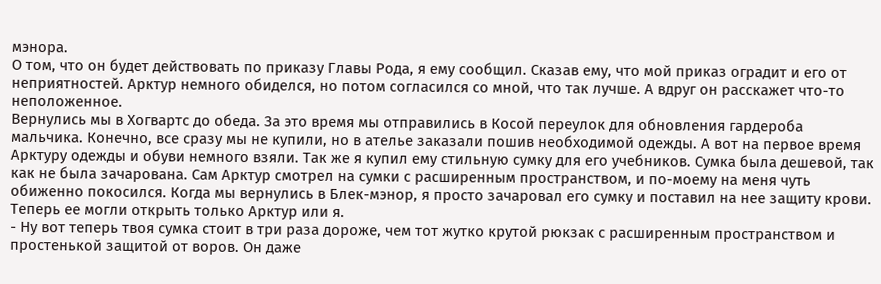мэнора.
О том, что он будет действовать по приказу Главы Рода, я ему сообщил. Сказав ему, что мой приказ оградит и его от неприятностей. Арктур немного обиделся, но потом согласился со мной, что так лучше. А вдруг он расскажет что-то неположенное.
Вернулись мы в Хогвартс до обеда. За это время мы отправились в Косой переулок для обновления гардероба мальчика. Конечно, все сразу мы не купили, но в ателье заказали пошив необходимой одежды. А вот на первое время Арктуру одежды и обуви немного взяли. Так же я купил ему стильную сумку для его учебников. Сумка была дешевой, так как не была зачарована. Сам Арктур смотрел на сумки с расширенным пространством, и по-моему на меня чуть обиженно покосился. Когда мы вернулись в Блек-мэнор, я просто зачаровал его сумку и поставил на нее защиту крови. Теперь ее могли открыть только Арктур или я.
- Ну вот теперь твоя сумка стоит в три раза дороже, чем тот жутко крутой рюкзак с расширенным пространством и простенькой защитой от воров. Он даже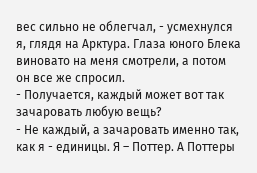вес сильно не облегчал, - усмехнулся я, глядя на Арктура. Глаза юного Блека виновато на меня смотрели, а потом он все же спросил.
- Получается, каждый может вот так зачаровать любую вещь?
- Не каждый, а зачаровать именно так, как я - единицы. Я – Поттер. А Поттеры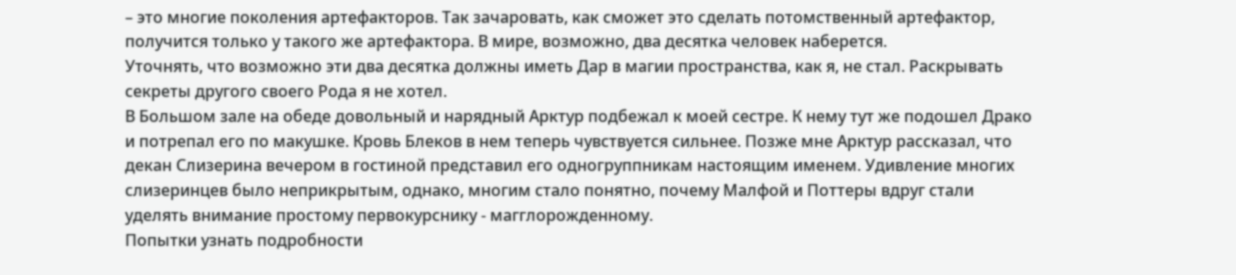– это многие поколения артефакторов. Так зачаровать, как сможет это сделать потомственный артефактор, получится только у такого же артефактора. В мире, возможно, два десятка человек наберется.
Уточнять, что возможно эти два десятка должны иметь Дар в магии пространства, как я, не стал. Раскрывать секреты другого своего Рода я не хотел.
В Большом зале на обеде довольный и нарядный Арктур подбежал к моей сестре. К нему тут же подошел Драко и потрепал его по макушке. Кровь Блеков в нем теперь чувствуется сильнее. Позже мне Арктур рассказал, что декан Слизерина вечером в гостиной представил его одногруппникам настоящим именем. Удивление многих слизеринцев было неприкрытым, однако, многим стало понятно, почему Малфой и Поттеры вдруг стали уделять внимание простому первокурснику - магглорожденному.
Попытки узнать подробности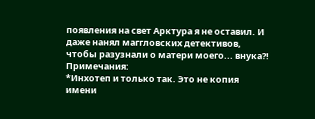появления на свет Арктура я не оставил. И даже нанял маггловских детективов, чтобы разузнали о матери моего... внука?!
Примечания:
*Инхотеп и только так. Это не копия имени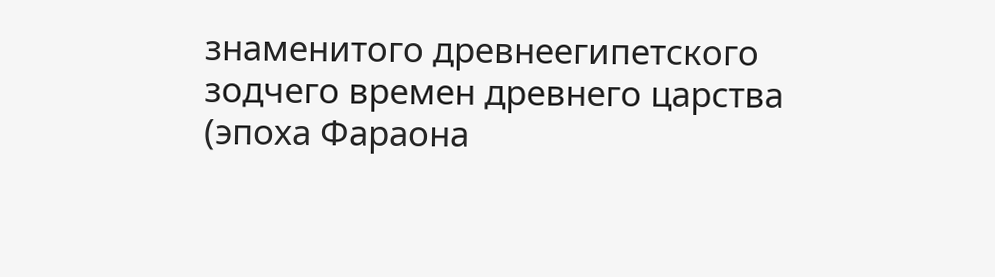знаменитого древнеегипетского зодчего времен древнего царства (эпоха Фараона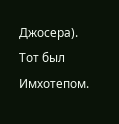Джосера). Тот был Имхотепом.